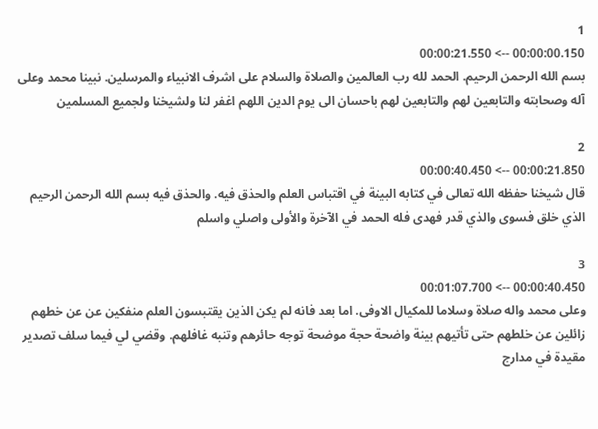1
00:00:00.150 --> 00:00:21.550
بسم الله الرحمن الرحيم. الحمد لله رب العالمين والصلاة والسلام على اشرف الانبياء والمرسلين. نبينا محمد وعلى آله وصحابته والتابعين لهم والتابعين لهم باحسان الى يوم الدين اللهم اغفر لنا ولشيخنا ولجميع المسلمين

2
00:00:21.850 --> 00:00:40.450
قال شيخنا حفظه الله تعالى في كتابه البينة في اقتباس العلم والحذق فيه. والحذق فيه بسم الله الرحمن الرحيم الذي خلق فسوى والذي قدر فهدى فله الحمد في الآخرة والأولى واصلي واسلم

3
00:00:40.450 --> 00:01:07.700
وعلى محمد واله صلاة وسلاما للمكيال الاوفى. اما بعد فانه لم يكن الذين يقتبسون العلم منفكين عن عن خطهم زائلين عن خلطهم حتى تأتيهم بينة واضحة حجة موضحة توجه حائرهم وتنبه غافلهم. وقضي لي فيما سلف تصدير مقيدة في مدارج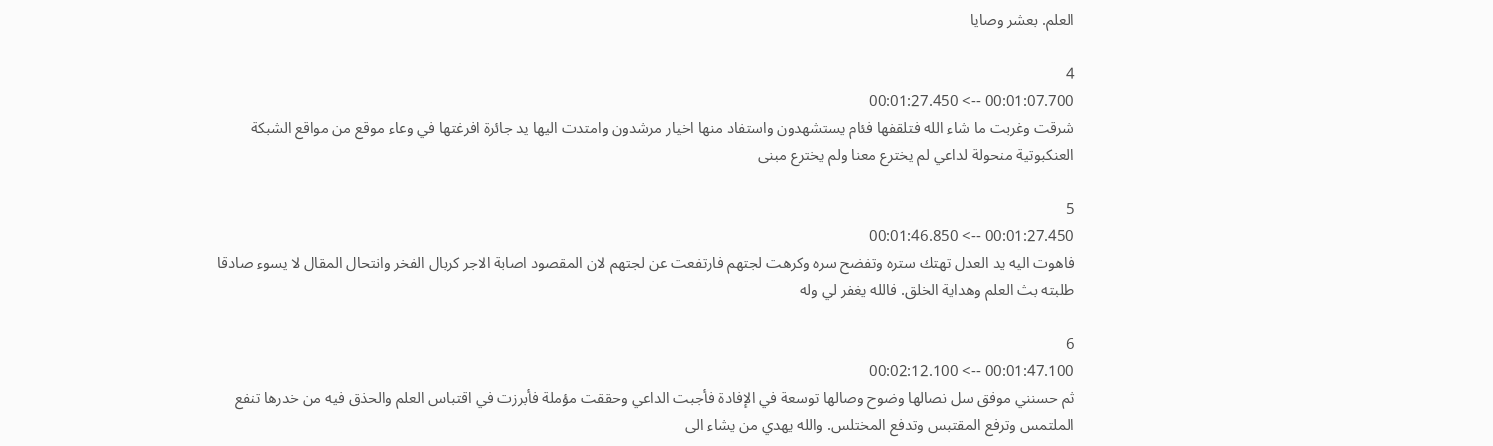العلم. بعشر وصايا

4
00:01:07.700 --> 00:01:27.450
شرقت وغربت ما شاء الله فتلقفها فئام يستشهدون واستفاد منها اخيار مرشدون وامتدت اليها يد جائرة افرغتها في وعاء موقع من مواقع الشبكة العنكبوتية منحولة لداعي لم يخترع معنا ولم يخترع مبنى

5
00:01:27.450 --> 00:01:46.850
فاهوت اليه يد العدل تهتك ستره وتفضح سره وكرهت لجتهم فارتفعت عن لجتهم لان المقصود اصابة الاجر كربال الفخر وانتحال المقال لا يسوء صادقا طلبته بث العلم وهداية الخلق. فالله يغفر لي وله

6
00:01:47.100 --> 00:02:12.100
ثم حسنني موفق سل نصالها وضوح وصالها توسعة في الإفادة فأجبت الداعي وحققت مؤملة فأبرزت في اقتباس العلم والحذق فيه من خدرها تنفع الملتمس وترفع المقتبس وتدفع المختلس. والله يهدي من يشاء الى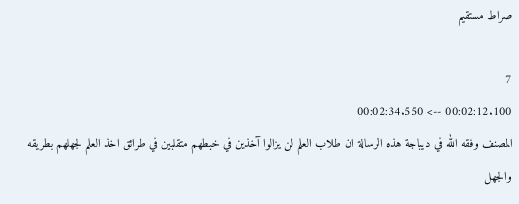صراط مستقيم

7
00:02:12.100 --> 00:02:34.550
المصنف وفقه الله في ديباجة هذه الرسالة ان طلاب العلم لن يزالوا آخذين في خبطهم متقلبين في طرائق اخذ العلم لجهلهم بطريقه والجهل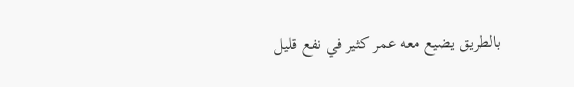بالطريق يضيع معه عمر كثير في نفع قليل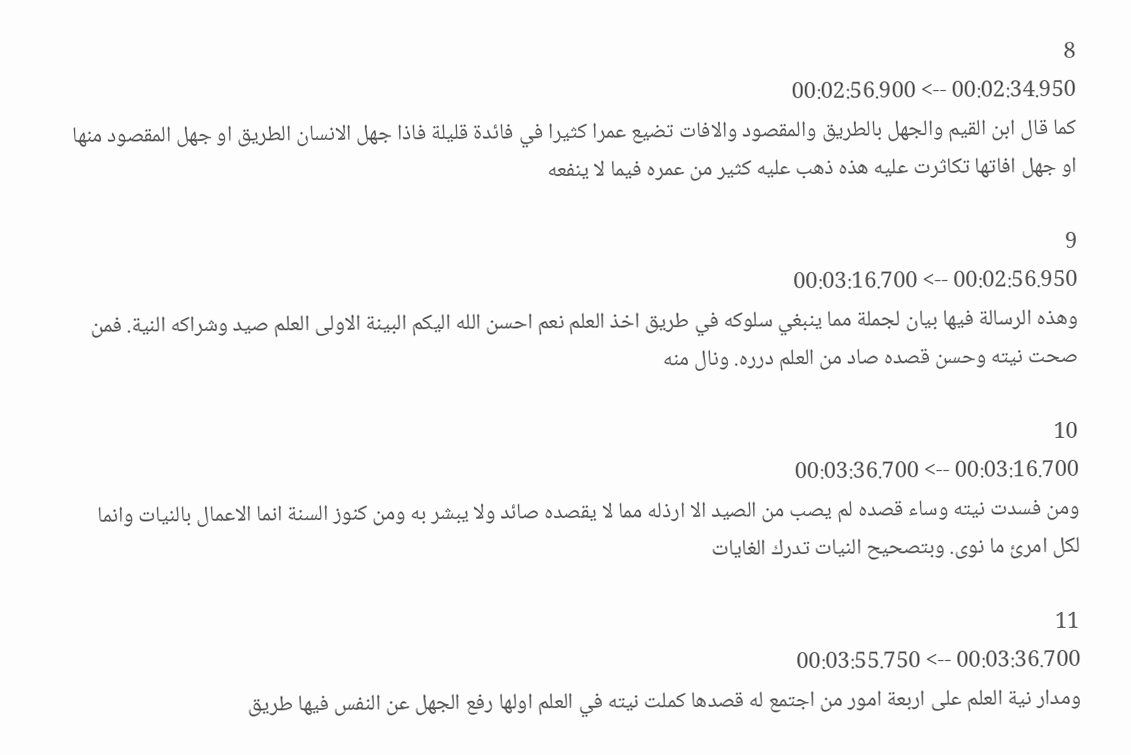8
00:02:34.950 --> 00:02:56.900
كما قال ابن القيم والجهل بالطريق والمقصود والافات تضيع عمرا كثيرا في فائدة قليلة فاذا جهل الانسان الطريق او جهل المقصود منها او جهل افاتها تكاثرت عليه هذه ذهب عليه كثير من عمره فيما لا ينفعه

9
00:02:56.950 --> 00:03:16.700
وهذه الرسالة فيها بيان لجملة مما ينبغي سلوكه في طريق اخذ العلم نعم احسن الله اليكم البينة الاولى العلم صيد وشراكه النية. فمن صحت نيته وحسن قصده صاد من العلم درره. ونال منه

10
00:03:16.700 --> 00:03:36.700
ومن فسدت نيته وساء قصده لم يصب من الصيد الا ارذله مما لا يقصده صائد ولا يبشر به ومن كنوز السنة انما الاعمال بالنيات وانما لكل امرئ ما نوى. وبتصحيح النيات تدرك الغايات

11
00:03:36.700 --> 00:03:55.750
ومدار نية العلم على اربعة امور من اجتمع له قصدها كملت نيته في العلم اولها رفع الجهل عن النفس فيها طريق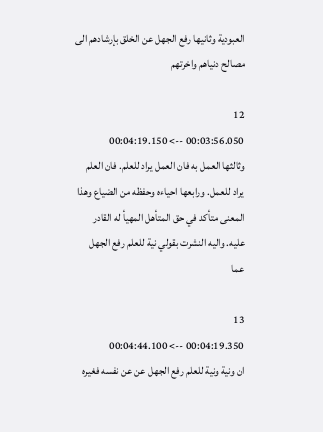العبودية وثانيها رفع الجهل عن الخلق بإرشادهم الى مصالح دنياهم واخرتهم

12
00:03:56.050 --> 00:04:19.150
وثالثها العمل به فان العمل يراد للعلم. فان العلم يراد للعمل. ورابعها احياءه وحفظه من الضياع وهذا المعنى متأكد في حق المتأهل المهيأ له القادر عليه. واليه النشرت بقولي نية للعلم رفع الجهل عما

13
00:04:19.350 --> 00:04:44.100
ان ونية ونية للعلم رفع الجهل عن عن نفسه فغيره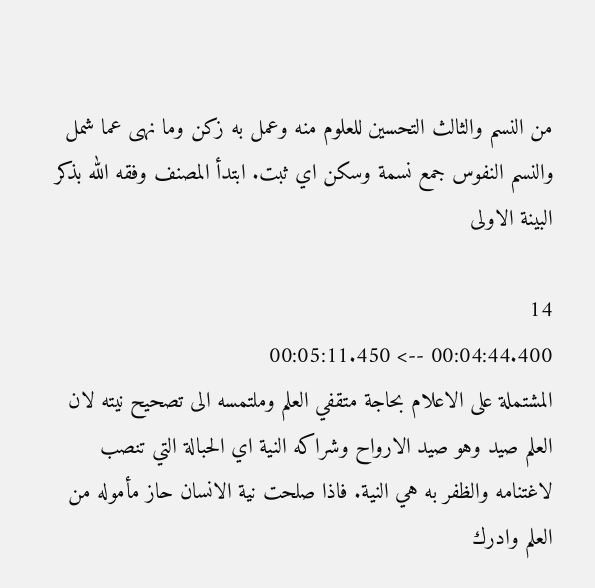من النسم والثالث التحسين للعلوم منه وعمل به زكن وما نهى عما شمل والنسم النفوس جمع نسمة وسكن اي ثبت. ابتدأ المصنف وفقه الله بذكر البينة الاولى

14
00:04:44.400 --> 00:05:11.450
المشتملة على الاعلام بحاجة متقفي العلم وملتمسه الى تصحيح نيته لان العلم صيد وهو صيد الارواح وشراكه النية اي الحبالة التي تنصب لاغتنامه والظفر به هي النية. فاذا صلحت نية الانسان حاز مأموله من العلم وادرك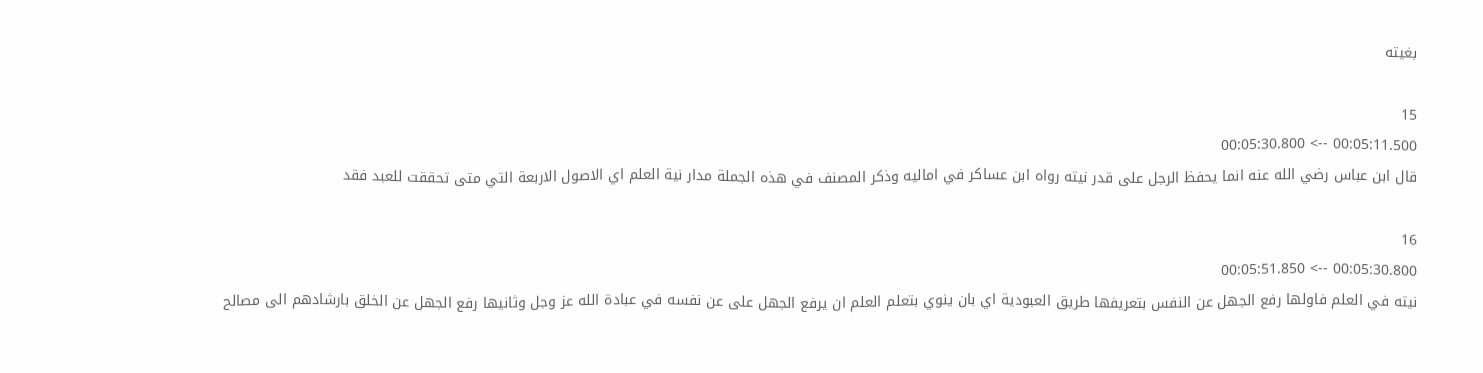بغيته

15
00:05:11.500 --> 00:05:30.800
قال ابن عباس رضي الله عنه انما يحفظ الرجل على قدر نيته رواه ابن عساكر في اماليه وذكر المصنف في هذه الجملة مدار نية العلم اي الاصول الاربعة التي متى تحققت للعبد فقد

16
00:05:30.800 --> 00:05:51.850
نيته في العلم فاولها رفع الجهل عن النفس بتعريفها طريق العبودية اي بان ينوي بتعلم العلم ان يرفع الجهل على عن نفسه في عبادة الله عز وجل وثانيها رفع الجهل عن الخلق بارشادهم الى مصالح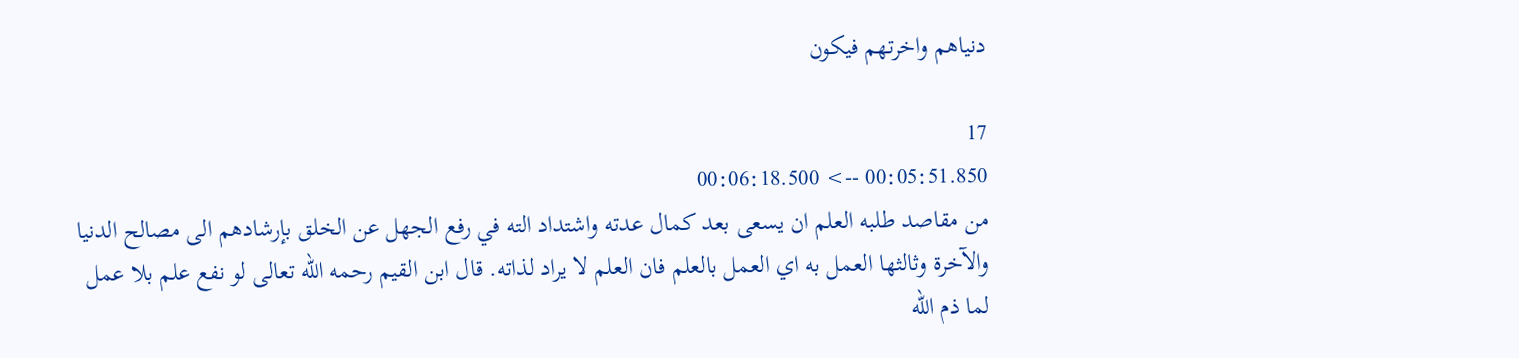دنياهم واخرتهم فيكون

17
00:05:51.850 --> 00:06:18.500
من مقاصد طلبه العلم ان يسعى بعد كمال عدته واشتداد الته في رفع الجهل عن الخلق بإرشادهم الى مصالح الدنيا والآخرة وثالثها العمل به اي العمل بالعلم فان العلم لا يراد لذاته. قال ابن القيم رحمه الله تعالى لو نفع علم بلا عمل لما ذم الله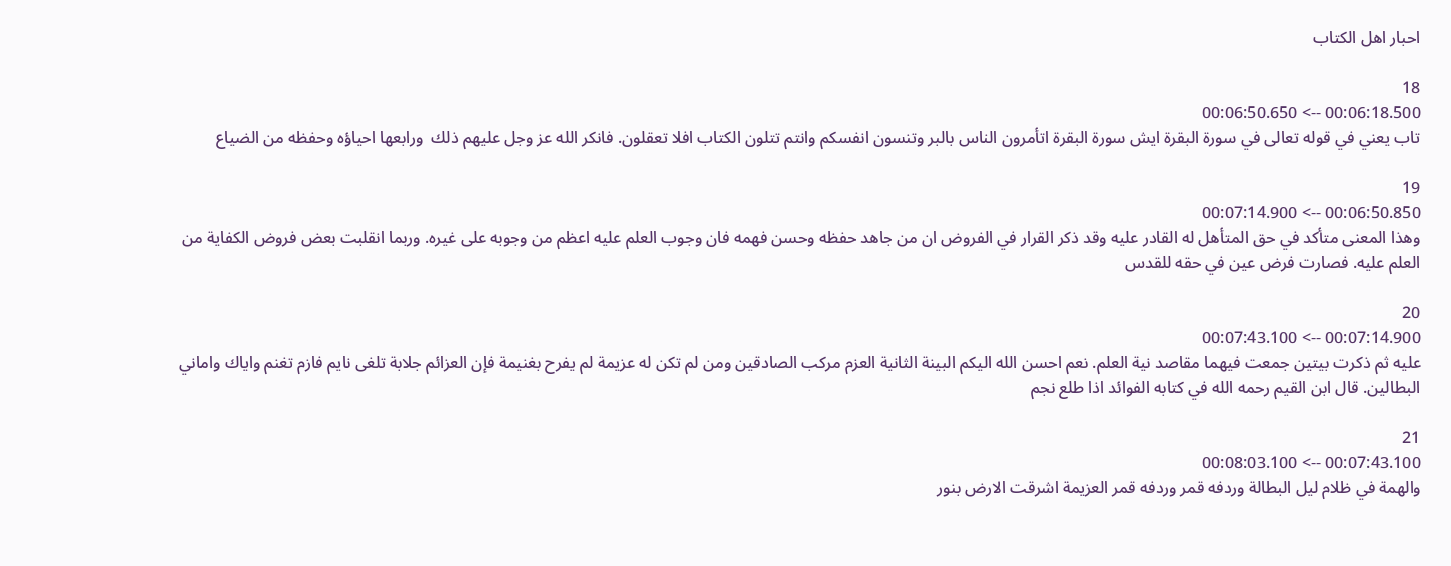احبار اهل الكتاب

18
00:06:18.500 --> 00:06:50.650
تاب يعني في قوله تعالى في سورة البقرة ايش سورة البقرة اتأمرون الناس بالبر وتنسون انفسكم وانتم تتلون الكتاب افلا تعقلون. فانكر الله عز وجل عليهم ذلك  ورابعها احياؤه وحفظه من الضياع

19
00:06:50.850 --> 00:07:14.900
وهذا المعنى متأكد في حق المتأهل له القادر عليه وقد ذكر القرار في الفروض ان من جاهد حفظه وحسن فهمه فان وجوب العلم عليه اعظم من وجوبه على غيره. وربما انقلبت بعض فروض الكفاية من العلم عليه. فصارت فرض عين في حقه للقدس

20
00:07:14.900 --> 00:07:43.100
عليه ثم ذكرت بيتين جمعت فيهما مقاصد نية العلم. نعم احسن الله اليكم البينة الثانية العزم مركب الصادقين ومن لم تكن له عزيمة لم يفرح بغنيمة فإن العزائم جلابة تلغى نايم فازم تغنم واياك واماني البطالين. قال ابن القيم رحمه الله في كتابه الفوائد اذا طلع نجم

21
00:07:43.100 --> 00:08:03.100
والهمة في ظلام ليل البطالة وردفه قمر وردفه قمر العزيمة اشرقت الارض بنور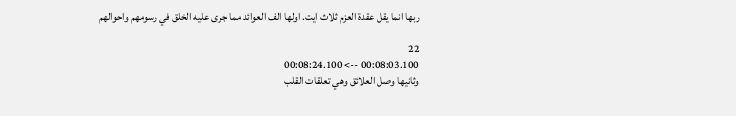ربها انما يقل عقدة العزم ثلاث ايت. اولها الف العوائد مما جرى عليه الخلق في رسومهم واحوالهم

22
00:08:03.100 --> 00:08:24.100
وثانيها وصل العلائق وهي تعلقات القلب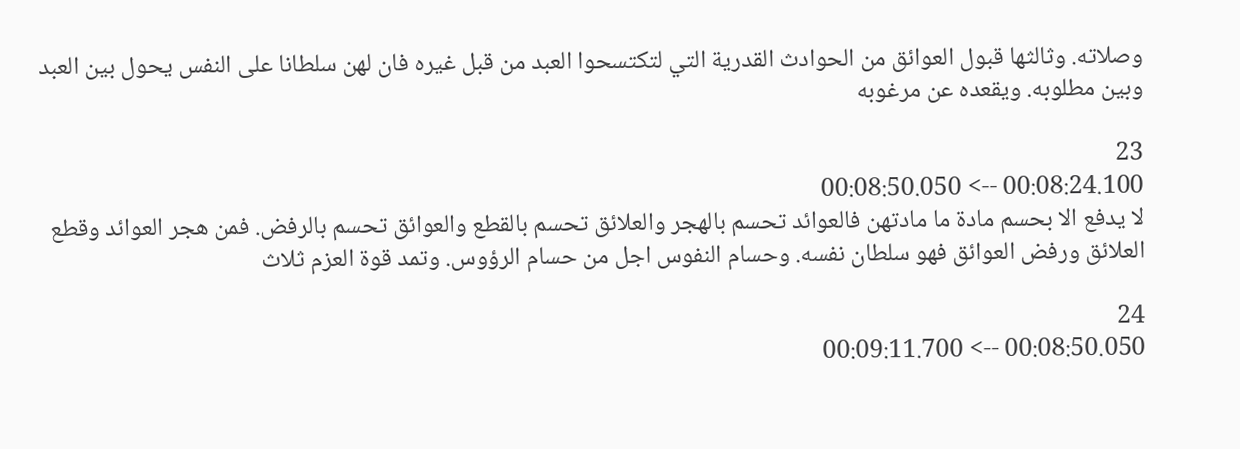وصلاته. وثالثها قبول العوائق من الحوادث القدرية التي لتكتسحوا العبد من قبل غيره فان لهن سلطانا على النفس يحول بين العبد وبين مطلوبه. ويقعده عن مرغوبه

23
00:08:24.100 --> 00:08:50.050
لا يدفع الا بحسم مادة ما مادتهن فالعوائد تحسم بالهجر والعلائق تحسم بالقطع والعوائق تحسم بالرفض. فمن هجر العوائد وقطع العلائق ورفض العوائق فهو سلطان نفسه. وحسام النفوس اجل من حسام الرؤوس. وتمد قوة العزم ثلاث

24
00:08:50.050 --> 00:09:11.700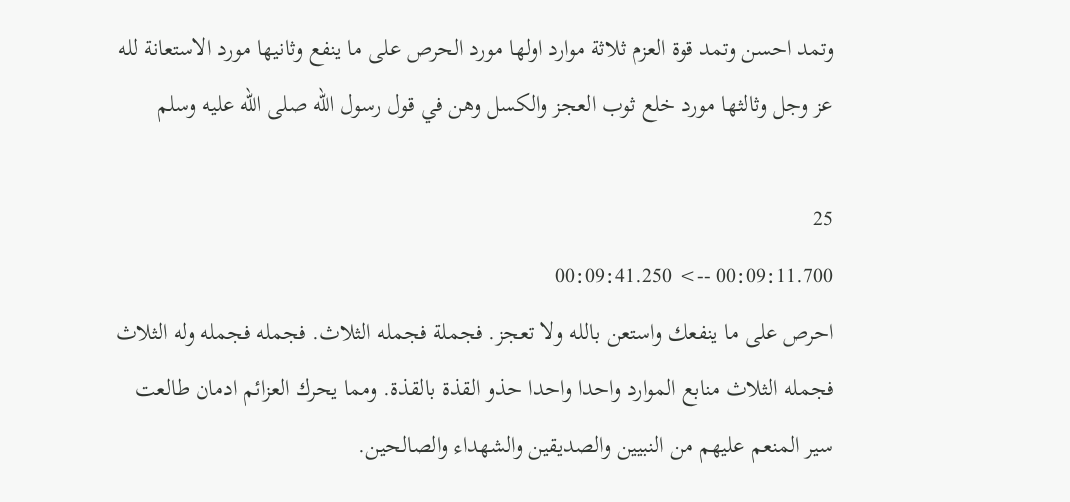وتمد احسن وتمد قوة العزم ثلاثة موارد اولها مورد الحرص على ما ينفع وثانيها مورد الاستعانة لله عز وجل وثالثها مورد خلع ثوب العجز والكسل وهن في قول رسول الله صلى الله عليه وسلم

25
00:09:11.700 --> 00:09:41.250
احرص على ما ينفعك واستعن بالله ولا تعجز. فجملة فجمله الثلاث. فجمله فجمله وله الثلاث فجمله الثلاث منابع الموارد واحدا واحدا حذو القذة بالقذة. ومما يحرك العزائم ادمان طالعت سير المنعم عليهم من النبيين والصديقين والشهداء والصالحين.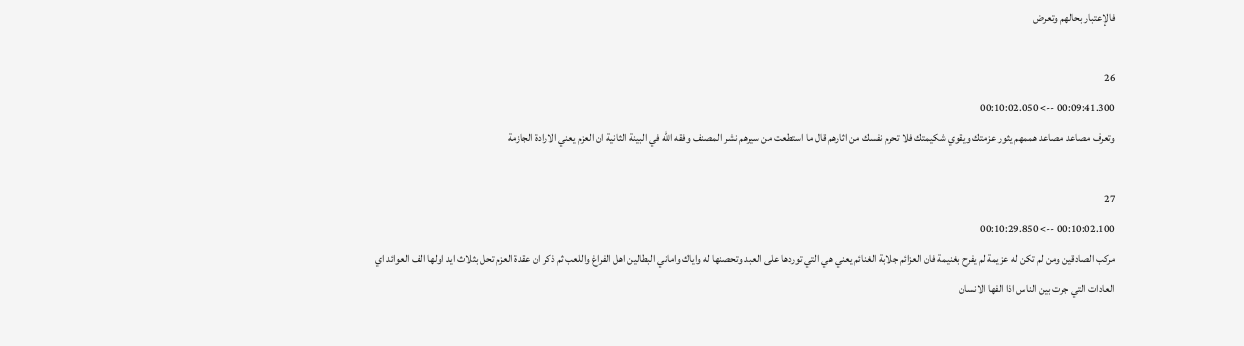فالإعتبار بحالهم وتعرض

26
00:09:41.300 --> 00:10:02.050
وتعرف مصاعد مصاعد هممهم يثور عزمتك ويقوي شكيمتك فلا تحرم نفسك من اثارهم قال ما استطعت من سيرهم نشر المصنف وفقه الله في البينة الثانية ان العزم يعني الارادة الجازمة

27
00:10:02.100 --> 00:10:29.850
مركب الصادقين ومن لم تكن له عزيمة لم يفرح بغنيمة فان العزائم جلابة الغنائم يعني هي التي توردها على العبد وتحصنها له واياك واماني البطالين اهل الفراغ واللعب ثم ذكر ان عقدة العزم تحل بثلاث ايد اولها الف العوائد اي العادات التي جرت بين الناس اذا الفها الانسان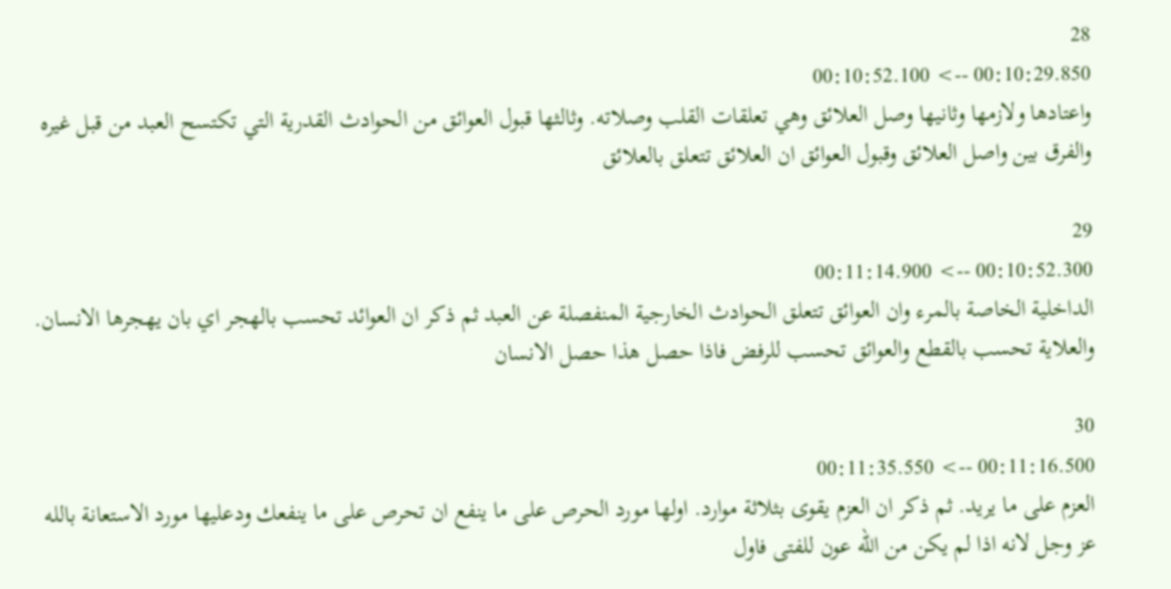28
00:10:29.850 --> 00:10:52.100
واعتادها ولازمها وثانيها وصل العلائق وهي تعلقات القلب وصلاته. وثالثها قبول العوائق من الحوادث القدرية التي تكتسح العبد من قبل غيره والفرق بين واصل العلائق وقبول العوائق ان العلائق تتعلق بالعلائق

29
00:10:52.300 --> 00:11:14.900
الداخلية الخاصة بالمرء وان العوائق تتعلق الحوادث الخارجية المنفصلة عن العبد ثم ذكر ان العوائد تحسب بالهجر اي بان يهجرها الانسان. والعلاية تحسب بالقطع والعوائق تحسب للرفض فاذا حصل هذا حصل الانسان

30
00:11:16.500 --> 00:11:35.550
العزم على ما يريد. ثم ذكر ان العزم يقوى بثلاثة موارد. اولها مورد الحرص على ما ينفع ان تحرص على ما ينفعك ودعليها مورد الاستعانة بالله عز وجل لانه اذا لم يكن من الله عون للفتى فاول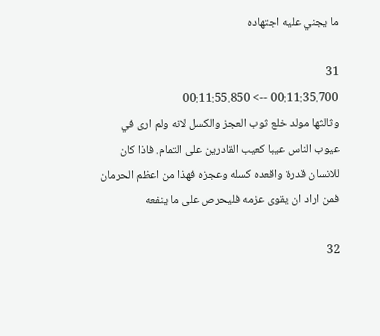ما يجني عليه اجتهاده

31
00:11:35.700 --> 00:11:55.850
وثالثها مولد خلع ثوب العجز والكسل لانه ولم ارى في عيوب الناس عيبا كعيب القادرين على التمام. فاذا كان للانسان قدرة واقعده كسله وعجزه فهذا من اعظم الحرمان فمن اراد ان يقوى عزمه فليحرص على ما ينفعه

32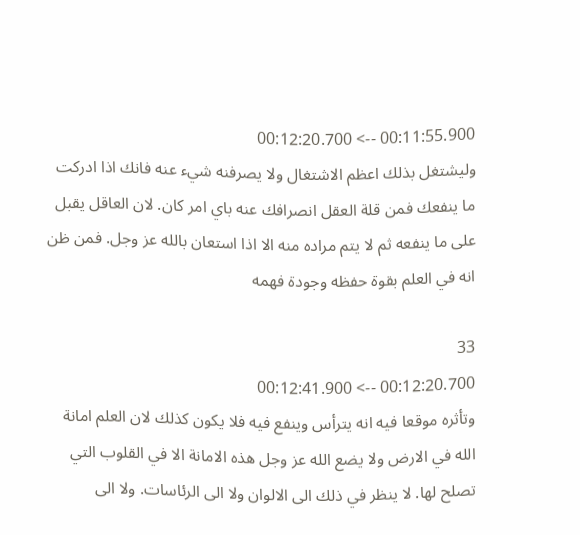00:11:55.900 --> 00:12:20.700
وليشتغل بذلك اعظم الاشتغال ولا يصرفنه شيء عنه فانك اذا ادركت ما ينفعك فمن قلة العقل انصرافك عنه باي امر كان. لان العاقل يقبل على ما ينفعه ثم لا يتم مراده منه الا اذا استعان بالله عز وجل. فمن ظن انه في العلم بقوة حفظه وجودة فهمه

33
00:12:20.700 --> 00:12:41.900
وتأثره موقعا فيه انه يترأس وينفع فيه فلا يكون كذلك لان العلم امانة الله في الارض ولا يضع الله عز وجل هذه الامانة الا في القلوب التي تصلح لها. لا ينظر في ذلك الى الالوان ولا الى الرئاسات. ولا الى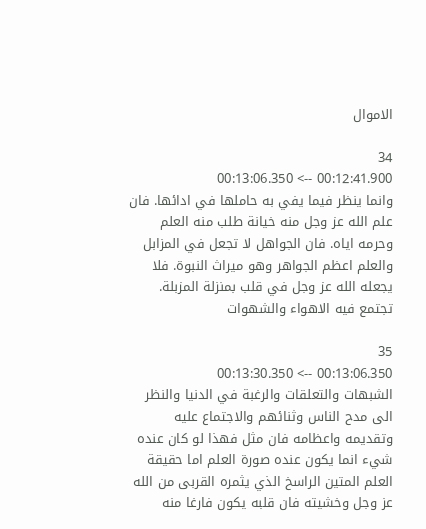الاموال

34
00:12:41.900 --> 00:13:06.350
وانما ينظر فيما يفي به حاملها في ادائها. فان علم الله عز وجل منه خيانة طلب منه العلم وحرمه اياه. فان الجواهل لا تجعل في المزابل والعلم اعظم الجواهر وهو ميراث النبوة. فلا يجعله الله عز وجل في قلب بمنزلة المزبلة. تجتمع فيه الاهواء والشهوات

35
00:13:06.350 --> 00:13:30.350
الشبهات والتعلقات والرغبة في الدنيا والنظر الى مدح الناس وثنائهم والاجتماع عليه وتقديمه واعظامه فان مثل فهذا لو كان عنده شيء انما يكون عنده صورة العلم اما حقيقة العلم المتين الراسخ الذي يثمره القربى من الله عز وجل وخشيته فان قلبه يكون فارغا منه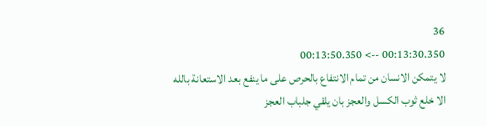36
00:13:30.350 --> 00:13:50.350
لا يتمكن الانسان من تمام الانتفاع بالحرص على ما ينفع بعد الاستعانة بالله الا خلع ثوب الكسل والعجز بان يلقي جلباب العجز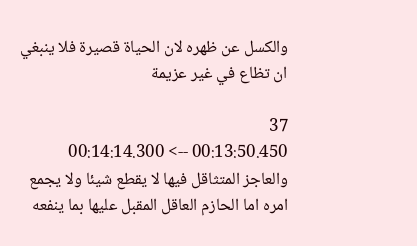والكسل عن ظهره لان الحياة قصيرة فلا ينبغي ان تظاع في غير عزيمة

37
00:13:50.450 --> 00:14:14.300
والعاجز المتثاقل فيها لا يقطع شيئا ولا يجمع امره اما الحازم العاقل المقبل عليها بما ينفعه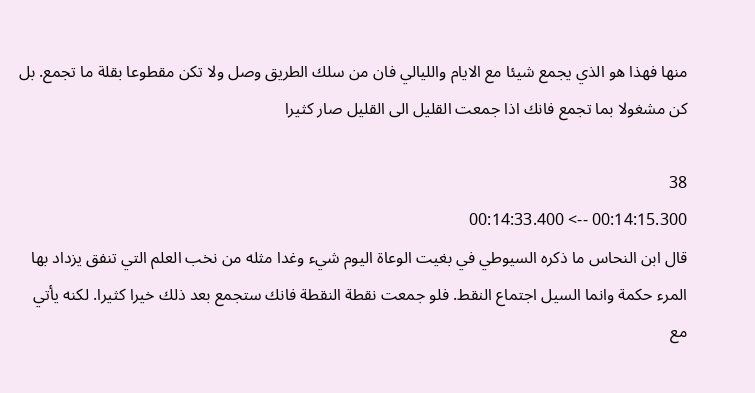منها فهذا هو الذي يجمع شيئا مع الايام والليالي فان من سلك الطريق وصل ولا تكن مقطوعا بقلة ما تجمع. بل كن مشغولا بما تجمع فانك اذا جمعت القليل الى القليل صار كثيرا

38
00:14:15.300 --> 00:14:33.400
قال ابن النحاس ما ذكره السيوطي في بغيت الوعاة اليوم شيء وغدا مثله من نخب العلم التي تنفق يزداد بها المرء حكمة وانما السيل اجتماع النقط. فلو جمعت نقطة النقطة فانك ستجمع بعد ذلك خيرا كثيرا. لكنه يأتي مع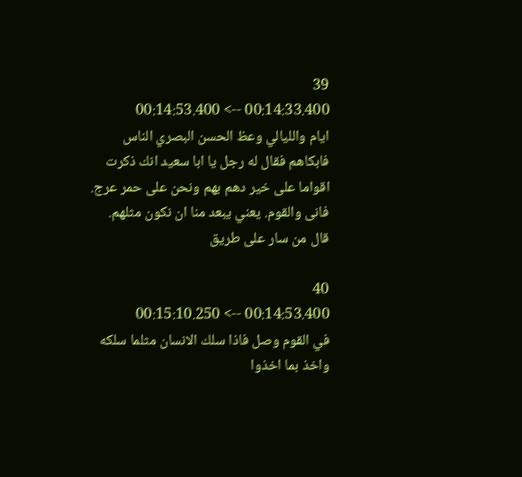39
00:14:33.400 --> 00:14:53.400
ايام والليالي وعظ الحسن البصري الناس فابكاهم فقال له رجل يا ابا سعيد انك ذكرت اقواما على خير دهم بهم ونحن على حمر عرج. فانى والقوم. يعني يبعد منا ان نكون مثلهم. قال من سار على طريق

40
00:14:53.400 --> 00:15:10.250
في القوم وصل فاذا سلك الانسان مثلما سلكه واخذ بما اخذوا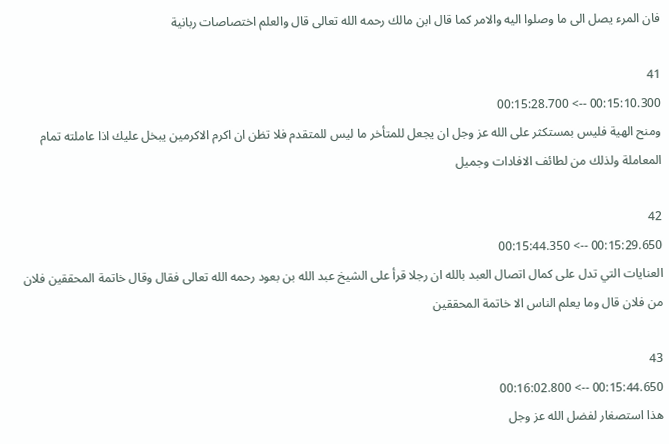فان المرء يصل الى ما وصلوا اليه والامر كما قال ابن مالك رحمه الله تعالى قال والعلم اختصاصات ربانية

41
00:15:10.300 --> 00:15:28.700
ومنح الهية فليس بمستكثر على الله عز وجل ان يجعل للمتأخر ما ليس للمتقدم فلا تظن ان اكرم الاكرمين يبخل عليك اذا عاملته تمام المعاملة ولذلك من لطائف الافادات وجميل

42
00:15:29.650 --> 00:15:44.350
العنايات التي تدل على كمال اتصال العبد بالله ان رجلا قرأ على الشيخ عبد الله بن بعود رحمه الله تعالى فقال وقال خاتمة المحققين فلان من فلان قال وما يعلم الناس الا خاتمة المحققين

43
00:15:44.650 --> 00:16:02.800
هذا استصغار لفضل الله عز وجل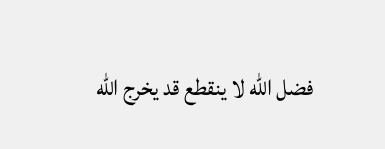فضل الله لا ينقطع قد يخرج الله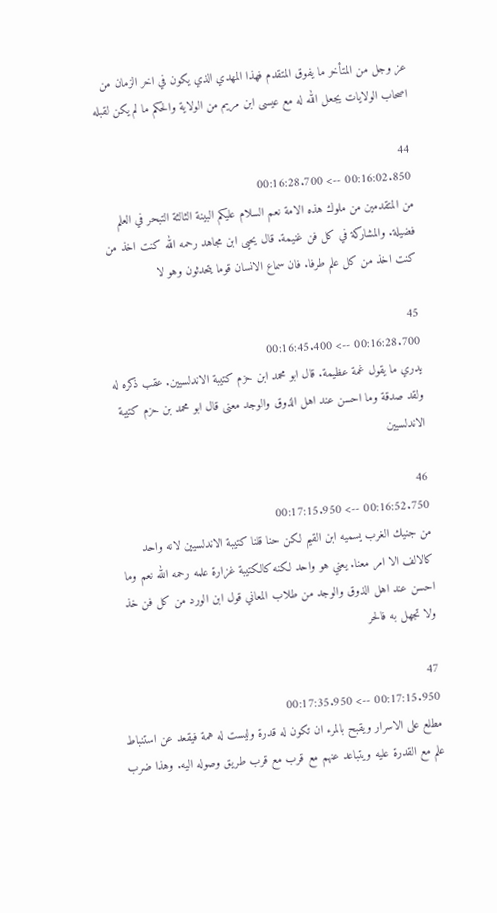عز وجل من المتأخر ما يفوق المتقدم فهذا المهدي الذي يكون في اخر الزمان من اصحاب الولايات يجعل الله له مع عيسى ابن مريم من الولاية والحكم ما لم يكن لقبله

44
00:16:02.850 --> 00:16:28.700
من المتقدمين من ملوك هذه الامة نعم السلام عليكم البينة الثالثة التبحر في العلم فضيلة. والمشاركة في كل فن غنيمة. قال يحيى ابن مجاهد رحمه الله كنت اخذ من كنت اخذ من كل علم طرفا. فان سماع الانسان قوما يتحدثون وهو لا

45
00:16:28.700 --> 00:16:45.400
يدري ما يقول غمة عظيمة. قال ابو محمد ابن حزم كتيبة الاندلسيين. عقب ذكره له ولقد صدقة وما احسن عند اهل الذوق والوجد معنى قال ابو محمد بن حزم كتيبة الاندلسيين

46
00:16:52.750 --> 00:17:15.950
من جنيك الغرب يسميه ابن القيم لكن حنا قلنا كتيبة الاندلسيين لانه واحد كالالف الا امر معنا. يعني هو واحد لكنه كالكتيبة غزارة علمه رحمه الله نعم وما احسن عند اهل الذوق والوجد من طلاب المعاني قول ابن الورد من كل فن خذ ولا تجهل به فالحر

47
00:17:15.950 --> 00:17:35.950
مطلع على الاسرار ويقبح بالمرء ان تكون له قدرة وليست له همة فيقعد عن استنباط علم مع القدرة عليه ويتباعد عنهم مع قرب مع قرب طريق وصوله اليه. وهذا ضرب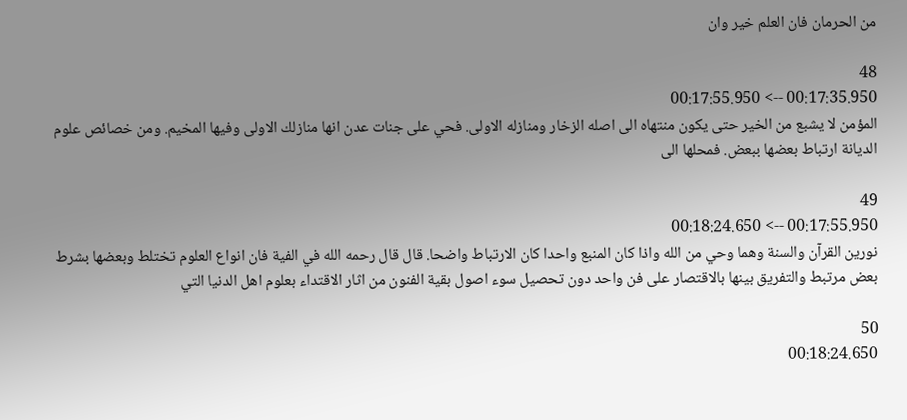من الحرمان فان العلم خير وان

48
00:17:35.950 --> 00:17:55.950
المؤمن لا يشبع من الخير حتى يكون منتهاه الى اصله الزخار ومنازله الاولى. فحي على جنات عدن انها منازلك الاولى وفيها المخيم. ومن خصائص علوم الديانة ارتباط بعضها ببعض. فمحلها الى

49
00:17:55.950 --> 00:18:24.650
نورين القرآن والسنة وهما وحي من الله واذا كان المنبع واحدا كان الارتباط واضحا. قال قال رحمه الله في الفية فان انواع العلوم تختلط وبعضها بشرط بعض مرتبط والتفريق بينها بالاقتصار على فن واحد دون تحصيل سوء اصول بقية الفنون من اثار الاقتداء بعلوم اهل الدنيا التي

50
00:18:24.650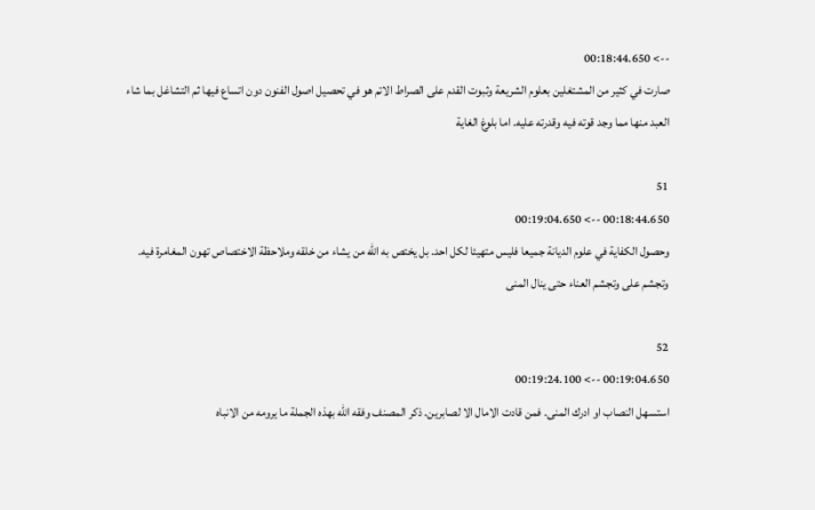--> 00:18:44.650
صارت في كثير من المشتغلين بعلوم الشريعة وثبوت القدم على الصراط الاتم هو في تحصيل اصول الفنون دون اتساع فيها ثم التشاغل بما شاء العبد منها مما وجد قوته فيه وقدرته عليه. اما بلوغ الغاية

51
00:18:44.650 --> 00:19:04.650
وحصول الكفاية في علوم الديانة جميعا فليس متهيئا لكل احد. بل يختص به الله من يشاء من خلقه وملاحظة الاختصاص تهون المغامرة فيه. وتجشم على وتجشم العناء حتى ينال المنى

52
00:19:04.650 --> 00:19:24.100
استسهل النصاب او ادرك المنى. فمن قادت الامال الا لصابرين. ذكر المصنف وفقه الله بهذه الجملة ما يرومه من الانباه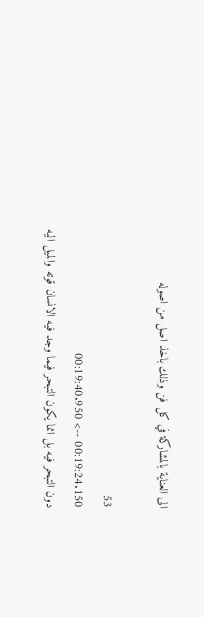الى العناية بالمشاركة في كل فن وذلك باخذ اصل من اصوله

53
00:19:24.150 --> 00:19:40.950
دون التبحر فيه بل انما يكون التبحر فيما وجد فيه الانسان قوته والميل اليه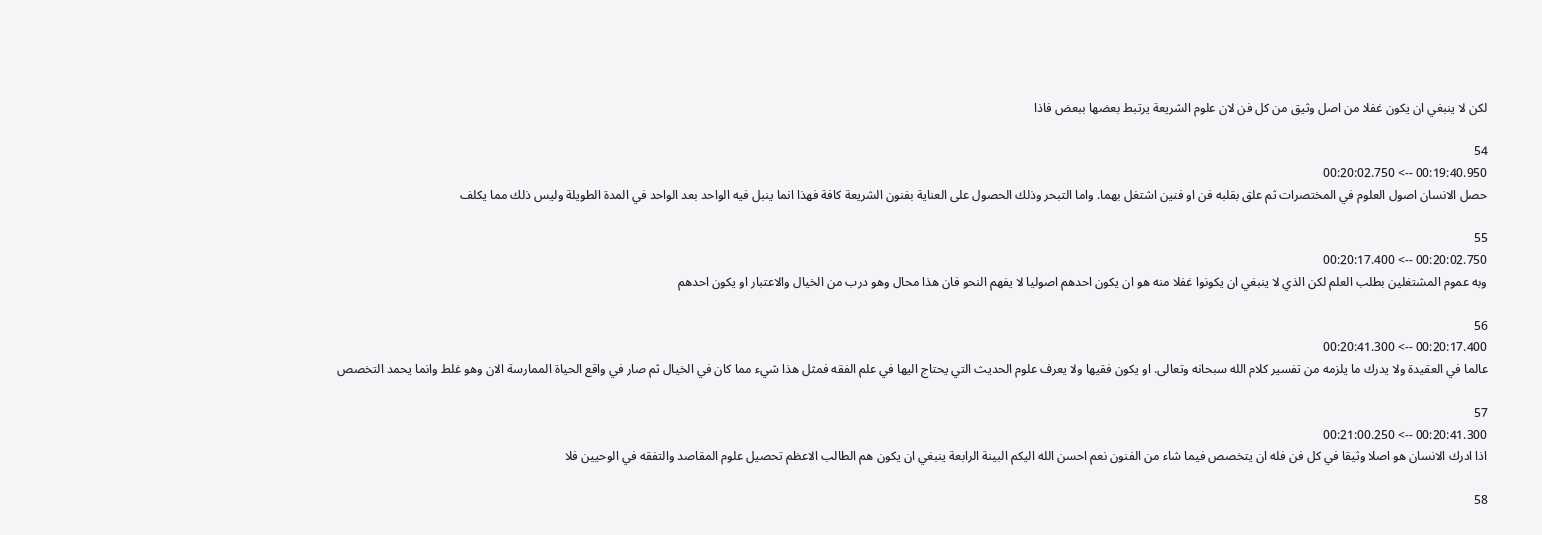لكن لا ينبغي ان يكون غفلا من اصل وثيق من كل فن لان علوم الشريعة يرتبط بعضها ببعض فاذا

54
00:19:40.950 --> 00:20:02.750
حصل الانسان اصول العلوم في المختصرات ثم علق بقلبه فن او فنين اشتغل بهما. واما التبحر وذلك الحصول على العناية بفنون الشريعة كافة فهذا انما ينبل فيه الواحد بعد الواحد في المدة الطويلة وليس ذلك مما يكلف

55
00:20:02.750 --> 00:20:17.400
وبه عموم المشتغلين بطلب العلم لكن الذي لا ينبغي ان يكونوا غفلا منه هو ان يكون احدهم اصوليا لا يفهم النحو فان هذا محال وهو درب من الخيال والاعتبار او يكون احدهم

56
00:20:17.400 --> 00:20:41.300
عالما في العقيدة ولا يدرك ما يلزمه من تفسير كلام الله سبحانه وتعالى. او يكون فقيها ولا يعرف علوم الحديث التي يحتاج اليها في علم الفقه فمثل هذا شيء مما كان في الخيال ثم صار في واقع الحياة الممارسة الان وهو غلط وانما يحمد التخصص

57
00:20:41.300 --> 00:21:00.250
اذا ادرك الانسان هو اصلا وثيقا في كل فن فله ان يتخصص فيما شاء من الفنون نعم احسن الله اليكم البينة الرابعة ينبغي ان يكون هم الطالب الاعظم تحصيل علوم المقاصد والتفقه في الوحيين فلا

58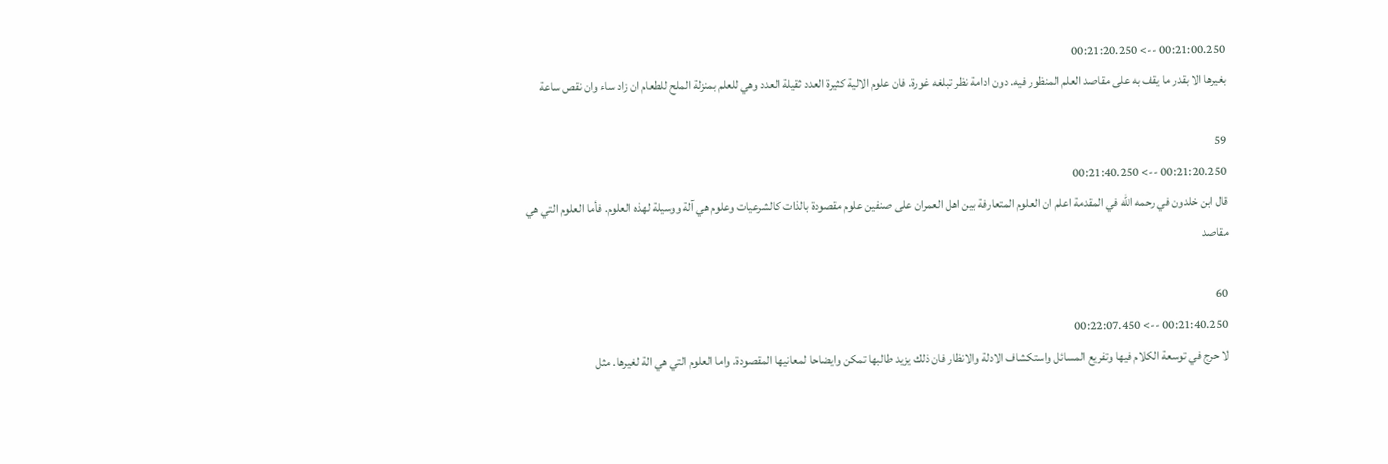00:21:00.250 --> 00:21:20.250
بغيرها الا بقدر ما يقف به على مقاصد العلم المنظور فيه. دون ادامة نظر تبلغه غورة. فان علوم الالية كثيرة العدد ثقيلة العدد وهي للعلم بمنزلة الملح للطعام ان زاد ساء وان نقص ساعة

59
00:21:20.250 --> 00:21:40.250
قال ابن خلدون في رحمه الله في المقدمة اعلم ان العلوم المتعارفة بين اهل العمران على صنفين علوم مقصودة بالذات كالشرعيات وعلوم هي آلة ووسيلة لهذه العلوم. فأما العلوم التي هي مقاصد

60
00:21:40.250 --> 00:22:07.450
لا حرج في توسعة الكلام فيها وتفريع المسائل واستكشاف الادلة والانظار فان ذلك يزيد طالبها تمكن وايضاحا لمعانيها المقصودة. واما العلوم التي هي الة لغيرها. مثل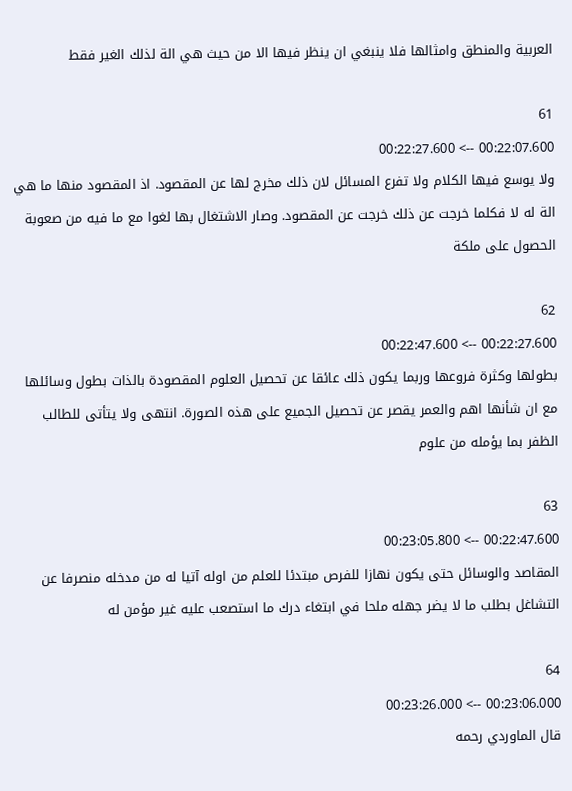العربية والمنطق وامثالها فلا ينبغي ان ينظر فيها الا من حيث هي الة لذلك الغير فقط

61
00:22:07.600 --> 00:22:27.600
ولا يوسع فيها الكلام ولا تفرع المسائل لان ذلك مخرج لها عن المقصود. اذ المقصود منها ما هي الة له لا فكلما خرجت عن ذلك خرجت عن المقصود. وصار الاشتغال بها لغوا مع ما فيه من صعوبة الحصول على ملكة

62
00:22:27.600 --> 00:22:47.600
بطولها وكثرة فروعها وربما يكون ذلك عائقا عن تحصيل العلوم المقصودة بالذات بطول وسائلها مع ان شأنها اهم والعمر يقصر عن تحصيل الجميع على هذه الصورة. انتهى ولا يتأتى للطالب الظفر بما يؤمله من علوم

63
00:22:47.600 --> 00:23:05.800
المقاصد والوسائل حتى يكون نهازا للفرص مبتدئا للعلم من اوله آتيا له من مدخله منصرفا عن التشاغل بطلب ما لا يضر جهله ملحا في ابتغاء درك ما استصعب عليه غير مؤمن له

64
00:23:06.000 --> 00:23:26.000
قال الماوردي رحمه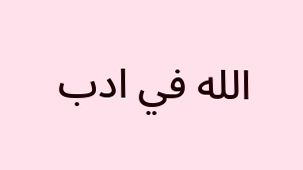الله في ادب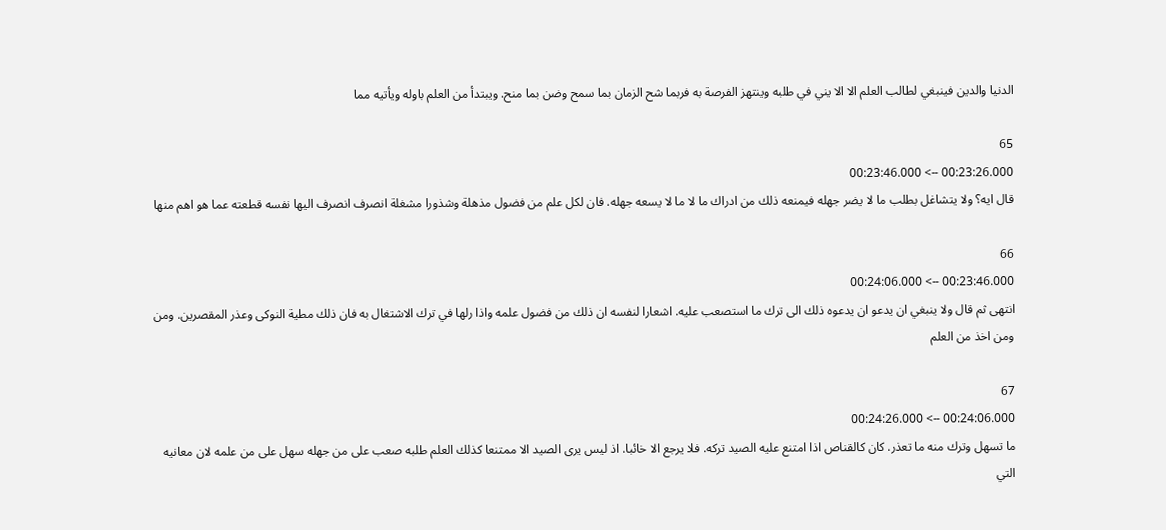الدنيا والدين فينبغي لطالب العلم الا الا يني في طلبه وينتهز الفرصة به فربما شح الزمان بما سمح وضن بما منح. ويبتدأ من العلم باوله ويأتيه مما

65
00:23:26.000 --> 00:23:46.000
قال ايه؟ ولا يتشاغل بطلب ما لا يضر جهله فيمنعه ذلك من ادراك ما لا ما لا يسعه جهله. فان لكل علم من فضول مذهلة وشذورا مشغلة انصرف انصرف اليها نفسه قطعته عما هو اهم منها

66
00:23:46.000 --> 00:24:06.000
انتهى ثم قال ولا ينبغي ان يدعو ان يدعوه ذلك الى ترك ما استصعب عليه. اشعارا لنفسه ان ذلك من فضول علمه واذا رلها في ترك الاشتغال به فان ذلك مطية النوكى وعذر المقصرين. ومن ومن اخذ من العلم

67
00:24:06.000 --> 00:24:26.000
ما تسهل وترك منه ما تعذر. كان كالقناص اذا امتنع عليه الصيد تركه. فلا يرجع الا خائبا. اذ ليس يرى الصيد الا ممتنعا كذلك العلم طلبه صعب على من جهله سهل على من علمه لان معانيه التي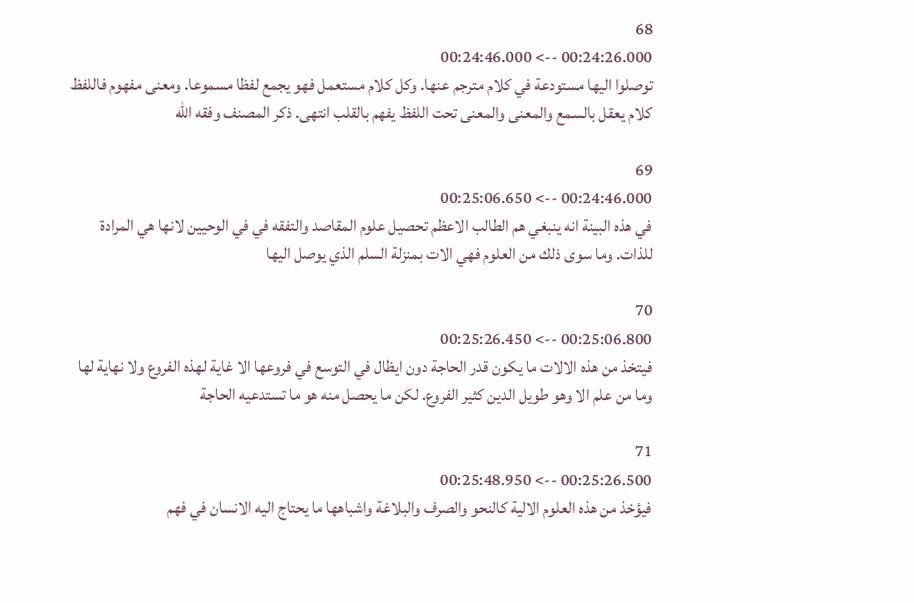68
00:24:26.000 --> 00:24:46.000
توصلوا اليها مستودعة في كلام مترجم عنها. وكل كلام مستعمل فهو يجمع لفظا مسموعا. ومعنى مفهوم فاللفظ كلام يعقل بالسمع والمعنى والمعنى تحت اللفظ يفهم بالقلب انتهى. ذكر المصنف وفقه الله

69
00:24:46.000 --> 00:25:06.650
في هذه البينة انه ينبغي هم الطالب الاعظم تحصيل علوم المقاصد والتفقه في في الوحيين لانها هي المرادة للذات. وما سوى ذلك من العلوم فهي الات بمنزلة السلم الذي يوصل اليها

70
00:25:06.800 --> 00:25:26.450
فيتخذ من هذه الالات ما يكون قدر الحاجة دون ايظال في التوسع في فروعها الا غاية لهذه الفروع ولا نهاية لها وما من علم الا وهو طويل الدين كثير الفروع. لكن ما يحصل منه هو ما تستدعيه الحاجة

71
00:25:26.500 --> 00:25:48.950
فيؤخذ من هذه العلوم الالية كالنحو والصرف والبلاغة واشباهها ما يحتاج اليه الانسان في فهم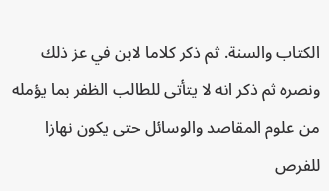الكتاب والسنة. ثم ذكر كلاما لابن في عز ذلك ونصره ثم ذكر انه لا يتأتى للطالب الظفر بما يؤمله من علوم المقاصد والوسائل حتى يكون نهازا للفرص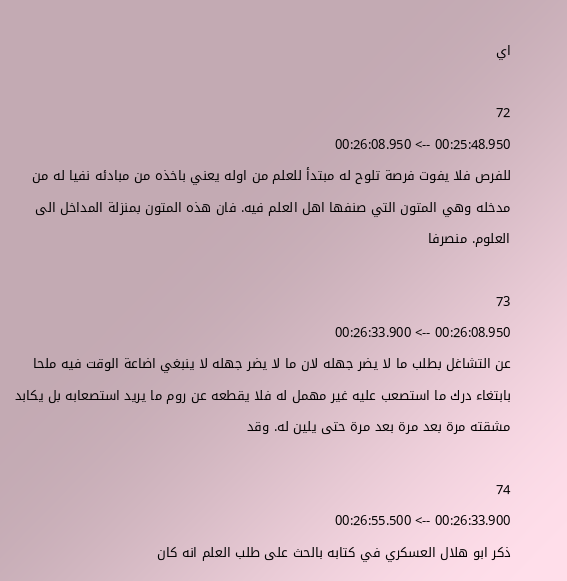اي

72
00:25:48.950 --> 00:26:08.950
للفرص فلا يفوت فرصة تلوح له مبتدأ للعلم من اوله يعني باخذه من مبادئه نفيا له من مدخله وهي المتون التي صنفها اهل العلم فيه. فان هذه المتون بمنزلة المداخل الى العلوم. منصرفا

73
00:26:08.950 --> 00:26:33.900
عن التشاغل بطلب ما لا يضر جهله لان ما لا يضر جهله لا ينبغي اضاعة الوقت فيه ملحا بابتغاء درك ما استصعب عليه غير مهمل له فلا يقطعه عن روم ما يريد استصعابه بل يكابد مشقته مرة بعد مرة بعد مرة حتى يلين له. وقد

74
00:26:33.900 --> 00:26:55.500
ذكر ابو هلال العسكري في كتابه بالحث على طلب العلم انه كان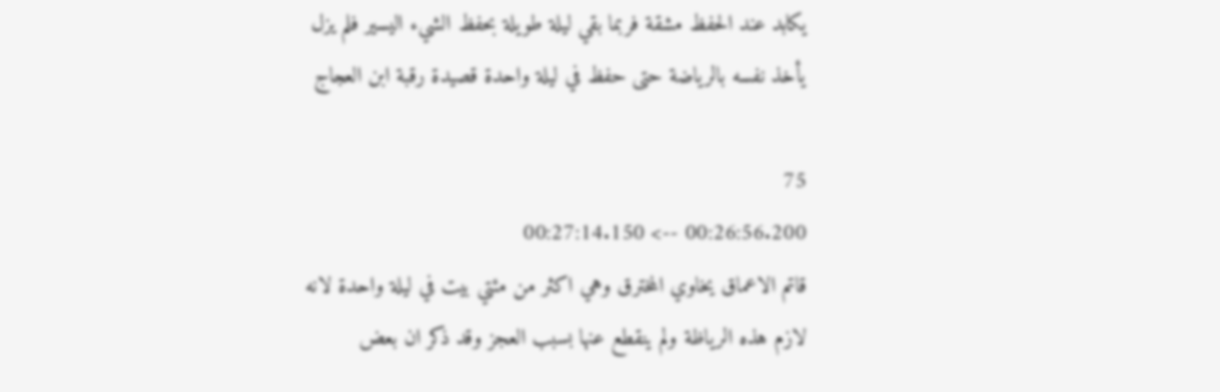يكابد عند الحفظ مشقة فربما بقي ليلة طويلة بحفظ الشيء اليسير فلم يزل يأخذ نفسه بالرياضة حتى حفظ في ليلة واحدة قصيدة رقبة ابن العجاج

75
00:26:56.200 --> 00:27:14.150
قاتم الاعماق يخاوي المخترق وهي اكثر من مئتي بيت في ليلة واحدة لانه لازم هذه الرياظة ولم ينقطع عنها بسبب العجز وقد ذكر ان بعض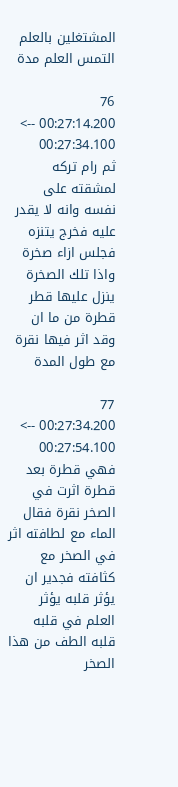المشتغلين بالعلم التمس العلم مدة

76
00:27:14.200 --> 00:27:34.100
ثم رام تركه لمشقته على نفسه وانه لا يقدر عليه فخرج يتنزه فجلس ازاء صخرة واذا تلك الصخرة ينزل عليها قطر قطرة من ما ان وقد اثر فيها نقرة مع طول المدة

77
00:27:34.200 --> 00:27:54.100
فهي قطرة بعد قطرة اثرت في الصخر نقرة فقال الماء مع لطافته اثر في الصخر مع كثافته فجدير ان يؤثر قلبه يؤثر العلم في قلبه قلبه الطف من هذا الصخر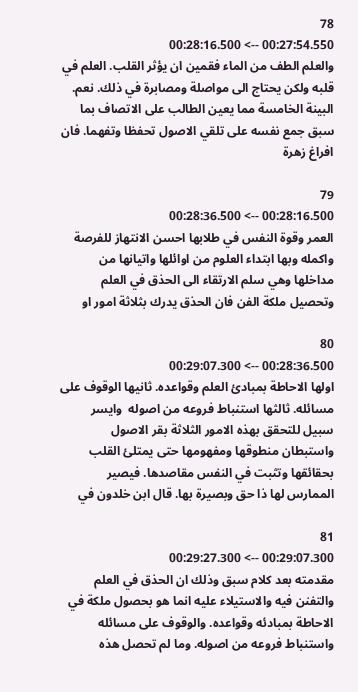78
00:27:54.550 --> 00:28:16.500
والعلم الطف من الماء فقمين ان يؤثر القلب. العلم في قلبه ولكن يحتاج الى مواصلة ومصابرة في ذلك. نعم. البينة الخامسة مما يعين الطالب على الاتصاف بما سبق جمع نفسه على تلقي الاصول تحفظا وتفهما. فان افراغ زهرة

79
00:28:16.500 --> 00:28:36.500
العمر وقوة النفس في طلابها احسن الانتهاز للفرصة واكمله وبها ابتداء العلوم من اوائلها واتيانها من مداخلها وهي سلم الارتقاء الى الحذق في العلم وتحصيل ملكة الفن فان الحذق يدرك بثلاثة امور او

80
00:28:36.500 --> 00:29:07.300
اولها الاحاطة بمبادئ العلم وقواعده. ثانيها الوقوف على مسائله. ثالثها استنباط فروعه من اصوله  وايسر سبيل للتحقق بهذه الامور الثلاثة بقر الاصول واستبطان منطوقها ومفهومها حتى يمتلئ القلب بحقائقها وتثبت في النفس مقاصدها. فيصير الممارس لها ذا حق وبصيرة بها. قال ابن خلدون في

81
00:29:07.300 --> 00:29:27.300
مقدمته بعد كلام سبق وذلك ان الحذق في العلم والتفنن فيه والاستيلاء عليه انما هو بحصول ملكة في الاحاطة بمبادئه وقواعده. والوقوف على مسائله واستنباط فروعه من اصوله. وما لم تحصل هذه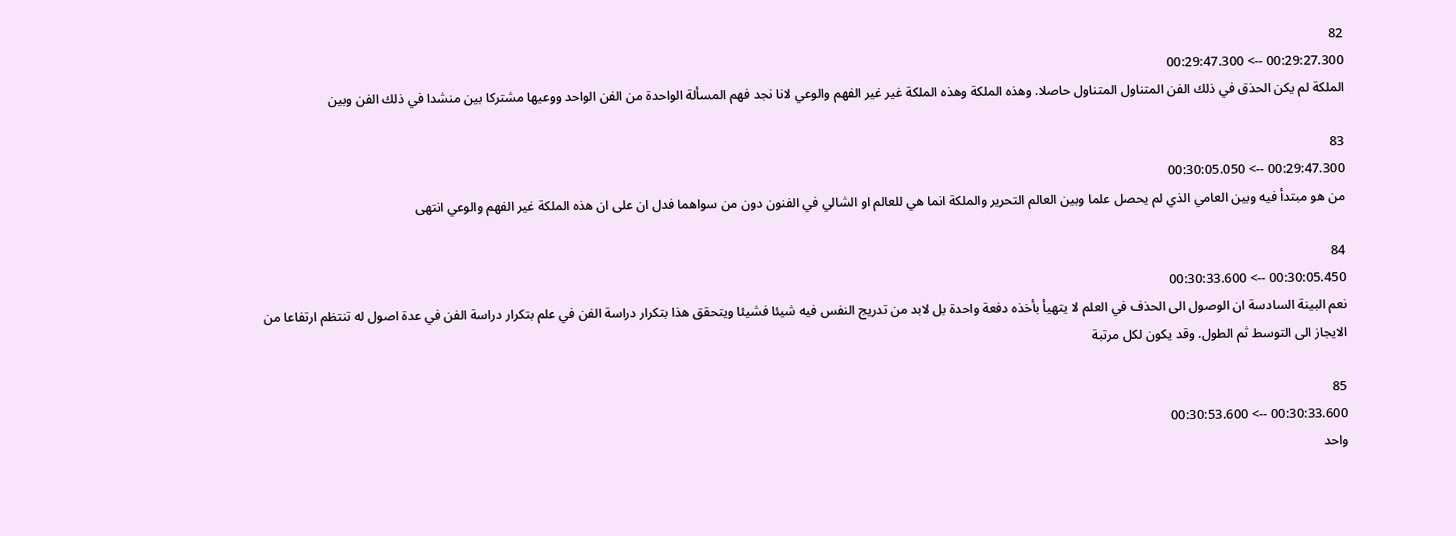82
00:29:27.300 --> 00:29:47.300
الملكة لم يكن الحذق في ذلك الفن المتناول المتناول حاصلا. وهذه الملكة وهذه الملكة غير غير الفهم والوعي لانا نجد فهم المسألة الواحدة من الفن الواحد ووعيها مشتركا بين منشدا في ذلك الفن وبين

83
00:29:47.300 --> 00:30:05.050
من هو مبتدأ فيه وبين العامي الذي لم يحصل علما وبين العالم التحرير والملكة انما هي للعالم او الشالي في الفنون دون من سواهما فدل ان على ان هذه الملكة غير الفهم والوعي انتهى

84
00:30:05.450 --> 00:30:33.600
نعم البينة السادسة ان الوصول الى الحذف في العلم لا يتهيأ بأخذه دفعة واحدة بل لابد من تدريج النفس فيه شيئا فشيئا ويتحقق هذا بتكرار دراسة الفن في علم بتكرار دراسة الفن في عدة اصول له تنتظم ارتفاعا من الايجاز الى التوسط ثم الطول. وقد يكون لكل مرتبة

85
00:30:33.600 --> 00:30:53.600
واحد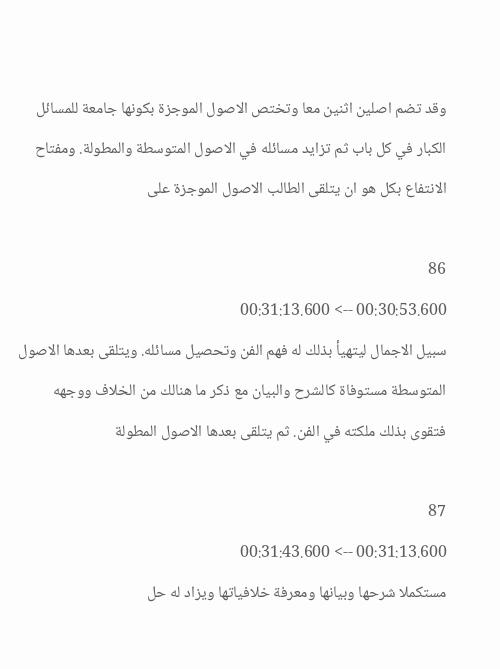وقد تضم اصلين اثنين معا وتختص الاصول الموجزة بكونها جامعة للمسائل الكبار في كل باب ثم تزايد مسائله في الاصول المتوسطة والمطولة. ومفتاح الانتفاع بكل هو ان يتلقى الطالب الاصول الموجزة على

86
00:30:53.600 --> 00:31:13.600
سبيل الاجمال ليتهيأ بذلك له فهم الفن وتحصيل مسائله. ويتلقى بعدها الاصول المتوسطة مستوفاة كالشرح والبيان مع ذكر ما هنالك من الخلاف ووجهه فتقوى بذلك ملكته في الفن. ثم يتلقى بعدها الاصول المطولة

87
00:31:13.600 --> 00:31:43.600
مستكملا شرحها وبيانها ومعرفة خلافياتها ويزاد له حل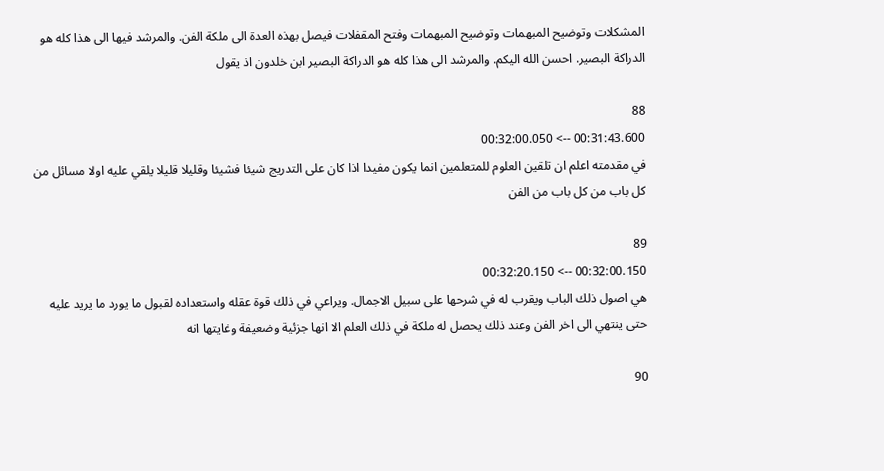المشكلات وتوضيح المبهمات وتوضيح المبهمات وفتح المقفلات فيصل بهذه العدة الى ملكة الفن. والمرشد فيها الى هذا كله هو الدراكة البصير. احسن الله اليكم. والمرشد الى هذا كله هو الدراكة البصير ابن خلدون اذ يقول

88
00:31:43.600 --> 00:32:00.050
في مقدمته اعلم ان تلقين العلوم للمتعلمين انما يكون مفيدا اذا كان على التدريج شيئا فشيئا وقليلا قليلا يلقي عليه اولا مسائل من كل باب من كل باب من الفن

89
00:32:00.150 --> 00:32:20.150
هي اصول ذلك الباب ويقرب له في شرحها على سبيل الاجمال. ويراعي في ذلك قوة عقله واستعداده لقبول ما يورد ما يريد عليه حتى ينتهي الى اخر الفن وعند ذلك يحصل له ملكة في ذلك العلم الا انها جزئية وضعيفة وغايتها انه

90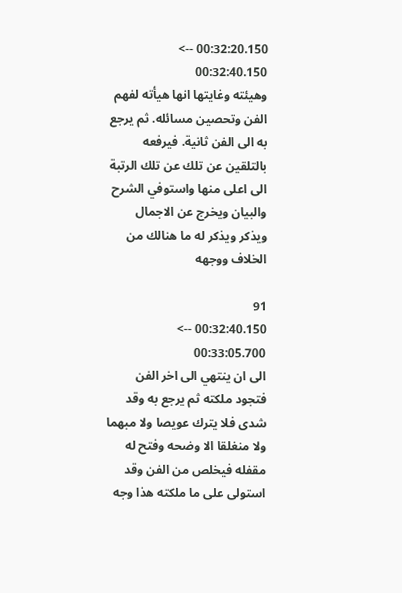00:32:20.150 --> 00:32:40.150
وهيئته وغايتها انها هيأته لفهم الفن وتحصين مسائله. ثم يرجع به الى الفن ثانية. فيرفعه بالتلقين عن تلك عن تلك الرتبة الى اعلى منها واستوفي الشرح والبيان ويخرج عن الاجمال ويذكر ويذكر له ما هنالك من الخلاف ووجهه

91
00:32:40.150 --> 00:33:05.700
الى ان ينتهي الى اخر الفن فتجود ملكته ثم يرجع به وقد شدى فلا يترك عويصا ولا مبهما ولا منغلقا الا وضحه وفتح له مقفله فيخلص من الفن وقد استولى على ما ملكته هذا وجه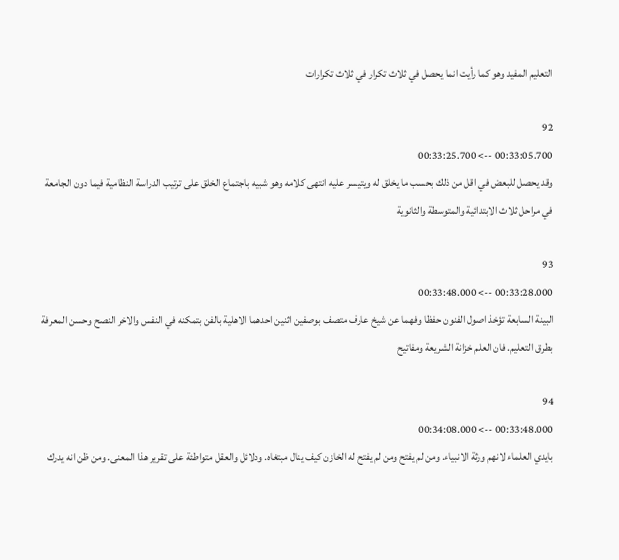التعليم المفيد وهو كما رأيت انما يحصل في ثلاث تكرار في ثلاث تكرارات

92
00:33:05.700 --> 00:33:25.700
وقد يحصل للبعض في اقل من ذلك بحسب ما يخلق له ويتيسر عليه انتهى كلامه وهو شبيه باجتماع الخلق على ترتيب الدراسة النظامية فيما دون الجامعة في مراحل ثلاث الابتدائية والمتوسطة والثانوية

93
00:33:28.000 --> 00:33:48.000
البينة السابعة تؤخذ اصول الفنون حفظا وفهما عن شيخ عارف متصف بوصفين اثنين احدهما الاهلية بالفن بتمكنه في النفس والاخر النصح وحسن المعرفة بطرق التعليم. فان العلم خزانة الشريعة ومفاتيح

94
00:33:48.000 --> 00:34:08.000
بايدي العلماء لانهم ورثة الانبياء. ومن لم يفتح ومن لم يفتح له الخازن كيف ينال مبتغاه. ودلائل والعقل متواطئة على تقرير هذا المعنى. ومن ظن انه يدرك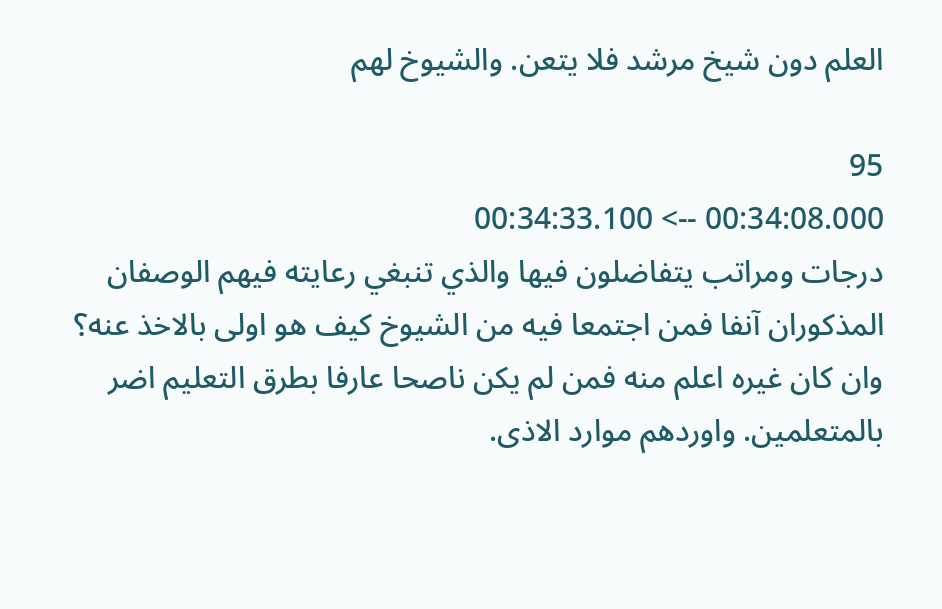العلم دون شيخ مرشد فلا يتعن. والشيوخ لهم

95
00:34:08.000 --> 00:34:33.100
درجات ومراتب يتفاضلون فيها والذي تنبغي رعايته فيهم الوصفان المذكوران آنفا فمن اجتمعا فيه من الشيوخ كيف هو اولى بالاخذ عنه؟ وان كان غيره اعلم منه فمن لم يكن ناصحا عارفا بطرق التعليم اضر بالمتعلمين. واوردهم موارد الاذى.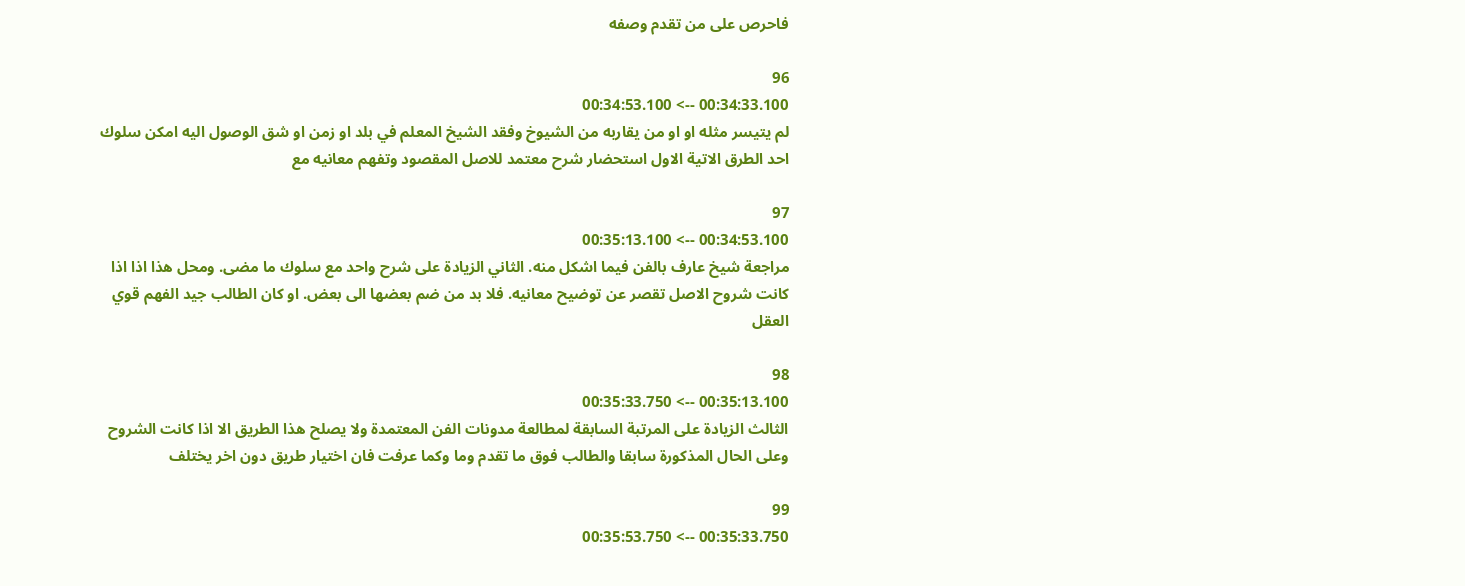فاحرص على من تقدم وصفه

96
00:34:33.100 --> 00:34:53.100
لم يتيسر مثله او او من يقاربه من الشيوخ وفقد الشيخ المعلم في بلد او زمن او شق الوصول اليه امكن سلوك احد الطرق الاتية الاول استحضار شرح معتمد للاصل المقصود وتفهم معانيه مع

97
00:34:53.100 --> 00:35:13.100
مراجعة شيخ عارف بالفن فيما اشكل منه. الثاني الزيادة على شرح واحد مع سلوك ما مضى. ومحل هذا اذا اذا كانت شروح الاصل تقصر عن توضيح معانيه. فلا بد من ضم بعضها الى بعض. او كان الطالب جيد الفهم قوي العقل

98
00:35:13.100 --> 00:35:33.750
الثالث الزيادة على المرتبة السابقة لمطالعة مدونات الفن المعتمدة ولا يصلح هذا الطريق الا اذا كانت الشروح وعلى الحال المذكورة سابقا والطالب فوق ما تقدم وما وكما عرفت فان اختيار طريق دون اخر يختلف

99
00:35:33.750 --> 00:35:53.750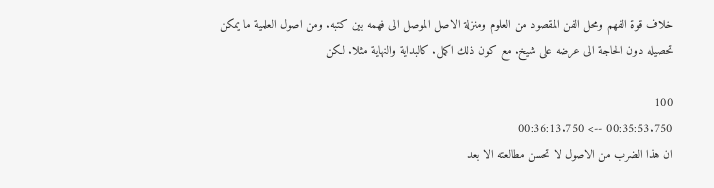خلاف قوة الفهم ومحل الفن المقصود من العلوم ومنزلة الاصل الموصل الى فهمه بين كتبه. ومن اصول العلمية ما يمكن تحصيله دون الحاجة الى عرضه على شيخ. مع كون ذلك اكمل. كالبداية والنهاية مثلا. لكن

100
00:35:53.750 --> 00:36:13.750
ان هذا الضرب من الاصول لا تحسن مطالعته الا بعد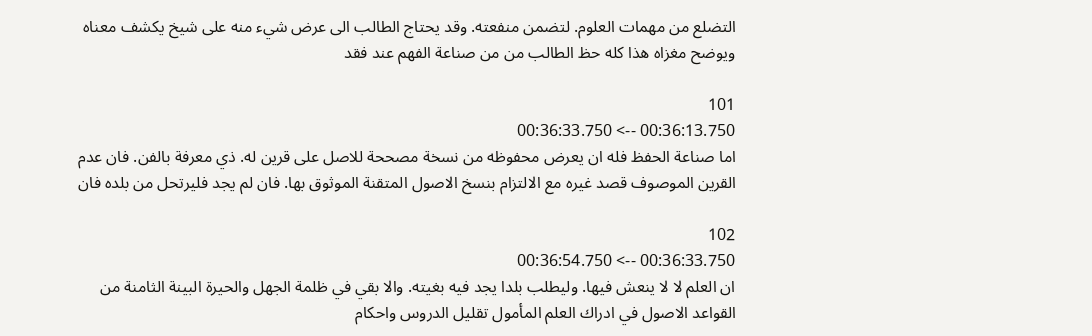التضلع من مهمات العلوم. لتضمن منفعته. وقد يحتاج الطالب الى عرض شيء منه على شيخ يكشف معناه ويوضح مغزاه هذا كله حظ الطالب من من صناعة الفهم عند فقد

101
00:36:13.750 --> 00:36:33.750
اما صناعة الحفظ فله ان يعرض محفوظه من نسخة مصححة للاصل على قرين له. ذي معرفة بالفن. فان عدم القرين الموصوف قصد غيره مع الالتزام بنسخ الاصول المتقنة الموثوق بها. فان لم يجد فليرتحل من بلده فان

102
00:36:33.750 --> 00:36:54.750
ان العلم لا لا ينعش فيها. وليطلب بلدا يجد فيه بغيته. والا بقي في ظلمة الجهل والحيرة البينة الثامنة من القواعد الاصول في ادراك العلم المأمول تقليل الدروس واحكام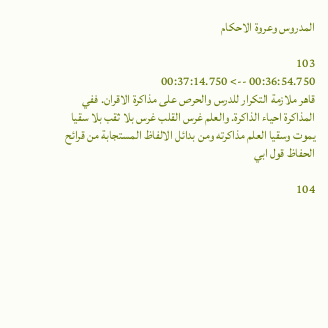المدروس وعروة الاحكام

103
00:36:54.750 --> 00:37:14.750
قاهر ملازمة التكرار للدرس والحرص على مذاكرة الاقران. ففي المذاكرة احياء الذاكرة. والعلم غرس القلب غرس بلا ثقب بلا سقيا يموت وسقيا العلم مذاكرته ومن بدائل الالفاظ المستجابة من قرائح الحفاظ قول ابي

104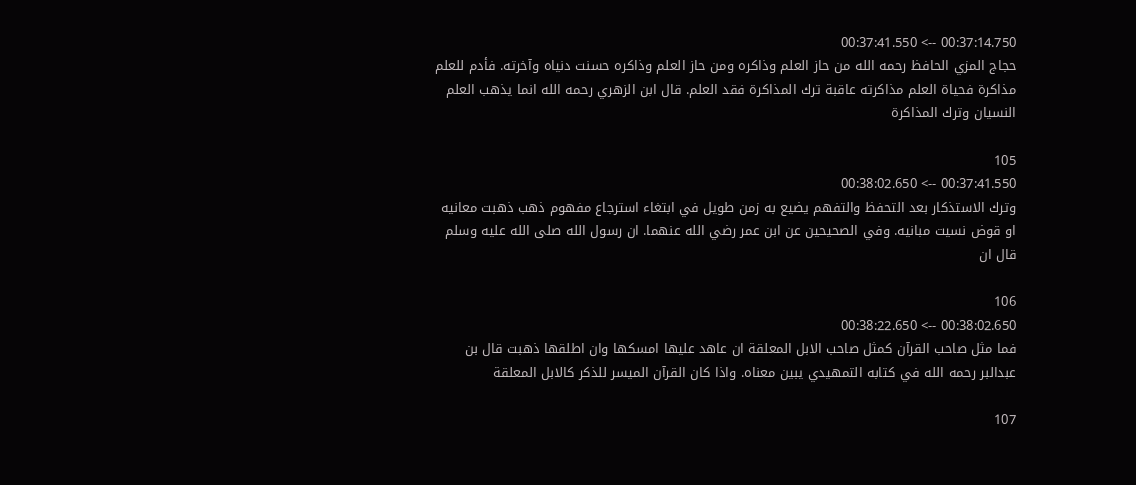00:37:14.750 --> 00:37:41.550
حجاج المزي الحافظ رحمه الله من حاز العلم وذاكره ومن حاز العلم وذاكره حسنت دنياه وآخرته. فأدم للعلم مذاكرة فحياة العلم مذاكرته عاقبة ترك المذاكرة فقد العلم. قال ابن الزهري رحمه الله انما يذهب العلم النسيان وترك المذاكرة

105
00:37:41.550 --> 00:38:02.650
وترك الاستذكار بعد التحفظ والتفهم يضيع به زمن طويل في ابتغاء استرجاع مفهوم ذهب ذهبت معانيه او قوض نسيت مبانيه. وفي الصحيحين عن ابن عمر رضي الله عنهما. ان رسول الله صلى الله عليه وسلم قال ان

106
00:38:02.650 --> 00:38:22.650
فما مثل صاحب القرآن كمثل صاحب الابل المعلقة ان عاهد عليها امسكها وان اطلقها ذهبت قال بن عبدالبر رحمه الله في كتابه التمهيدي يبين معناه. واذا كان القرآن الميسر للذكر كالابل المعلقة

107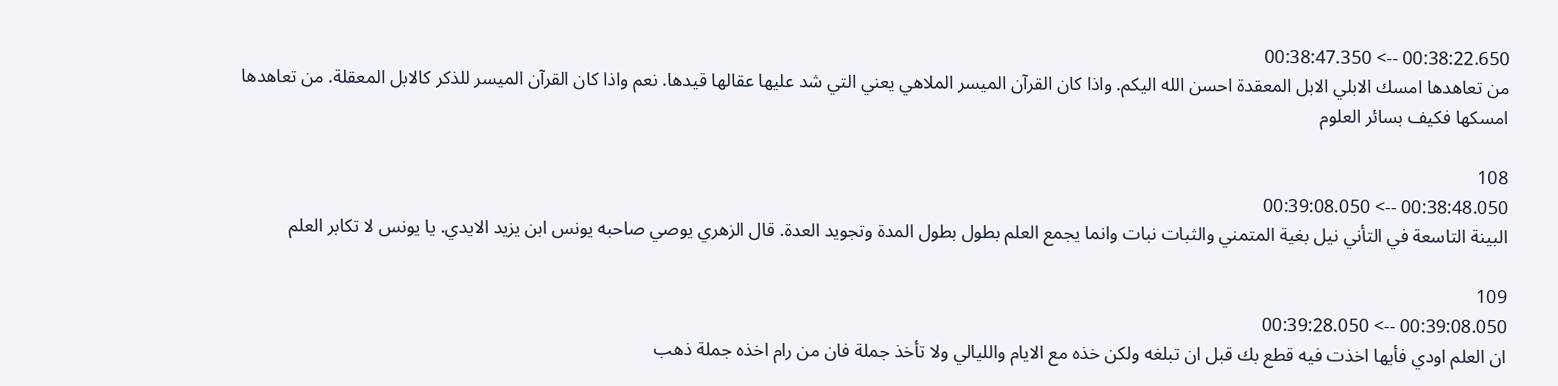00:38:22.650 --> 00:38:47.350
من تعاهدها امسك الابلي الابل المعقدة احسن الله اليكم. واذا كان القرآن الميسر الملاهي يعني التي شد عليها عقالها قيدها. نعم واذا كان القرآن الميسر للذكر كالابل المعقلة. من تعاهدها امسكها فكيف بسائر العلوم

108
00:38:48.050 --> 00:39:08.050
البينة التاسعة في التأني نيل بغية المتمني والثبات نبات وانما يجمع العلم بطول بطول المدة وتجويد العدة. قال الزهري يوصي صاحبه يونس ابن يزيد الايدي. يا يونس لا تكابر العلم

109
00:39:08.050 --> 00:39:28.050
ان العلم اودي فأيها اخذت فيه قطع بك قبل ان تبلغه ولكن خذه مع الايام والليالي ولا تأخذ جملة فان من رام اخذه جملة ذهب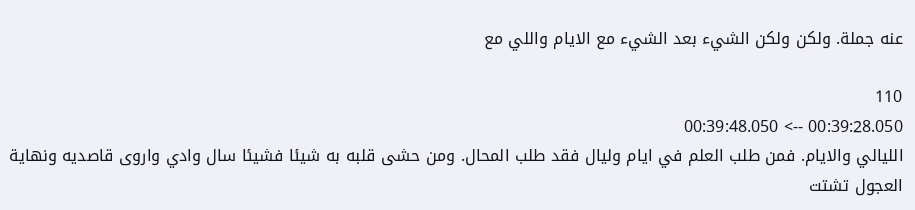عنه جملة. ولكن ولكن الشيء بعد الشيء مع الايام واللي مع

110
00:39:28.050 --> 00:39:48.050
الليالي والايام. فمن طلب العلم في ايام وليال فقد طلب المحال. ومن حشى قلبه به شيئا فشيئا سال وادي واروى قاصديه ونهاية العجول تشتت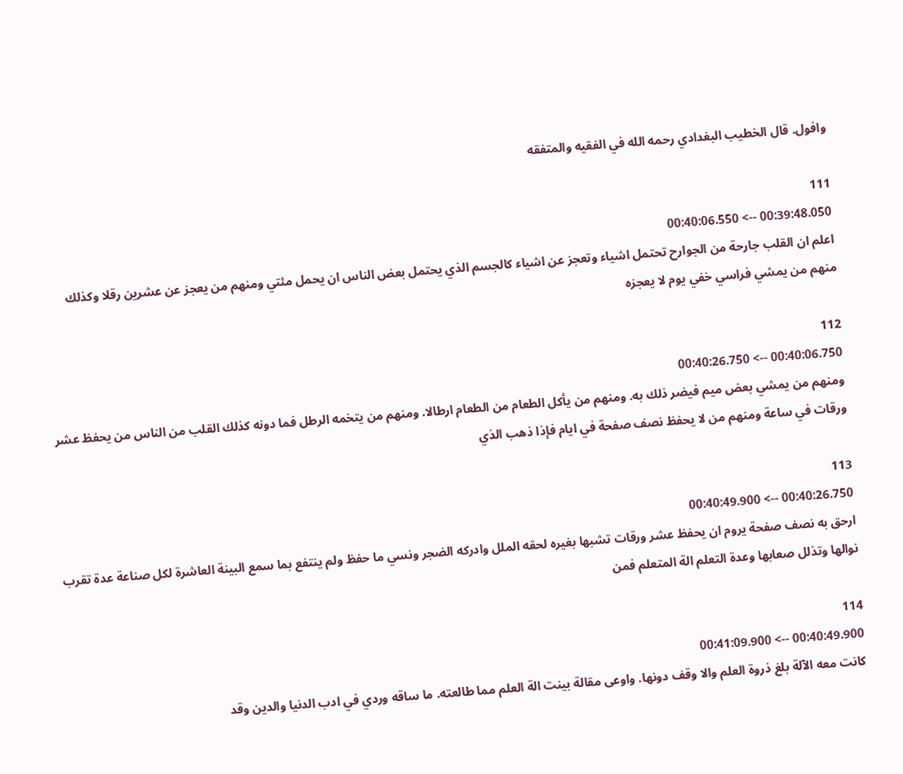وافول. قال الخطيب البغدادي رحمه الله في الفقيه والمتفقه

111
00:39:48.050 --> 00:40:06.550
اعلم ان القلب جارحة من الجوارح تحتمل اشياء وتعجز عن اشياء كالجسم الذي يحتمل بعض الناس ان يحمل مئتي ومنهم من يعجز عن عشرين رقلا وكذلك منهم من يمشي فراسي خفي يوم لا يعجزه

112
00:40:06.750 --> 00:40:26.750
ومنهم من يمشي بعض ميم فيضر ذلك به. ومنهم من يأكل الطعام من الطعام ارطالا. ومنهم من يتخمه الرطل فما دونه كذلك القلب من الناس من يحفظ عشر ورقات في ساعة ومنهم من لا يحفظ نصف صفحة في ايام فإذا ذهب الذي

113
00:40:26.750 --> 00:40:49.900
ارحق به نصف صفحة يروم ان يحفظ عشر ورقات تشبها بغيره لحقه الملل وادركه الضجر ونسي ما حفظ ولم ينتفع بما سمع البينة العاشرة لكل صناعة عدة تقرب نوالها وتذلل صعابها وعدة التعلم الة المتعلم فمن

114
00:40:49.900 --> 00:41:09.900
كانت معه الآلة بلغ ذروة العلم والا وقف دونها. واوعى مقالة بينت الة العلم مما طالعته. ما ساقه وردي في ادب الدنيا والدين وقد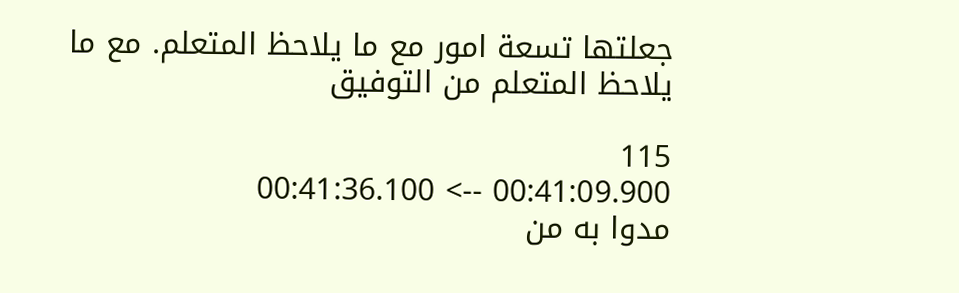جعلتها تسعة امور مع ما يلاحظ المتعلم. مع ما يلاحظ المتعلم من التوفيق

115
00:41:09.900 --> 00:41:36.100
مدوا به من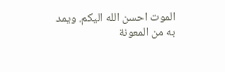الموت احسن الله اليكم. ويمد به من المعونة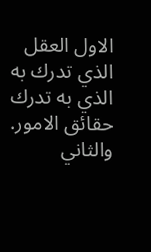الاول العقل الذي تدرك به الذي به تدرك حقائق الامور. والثاني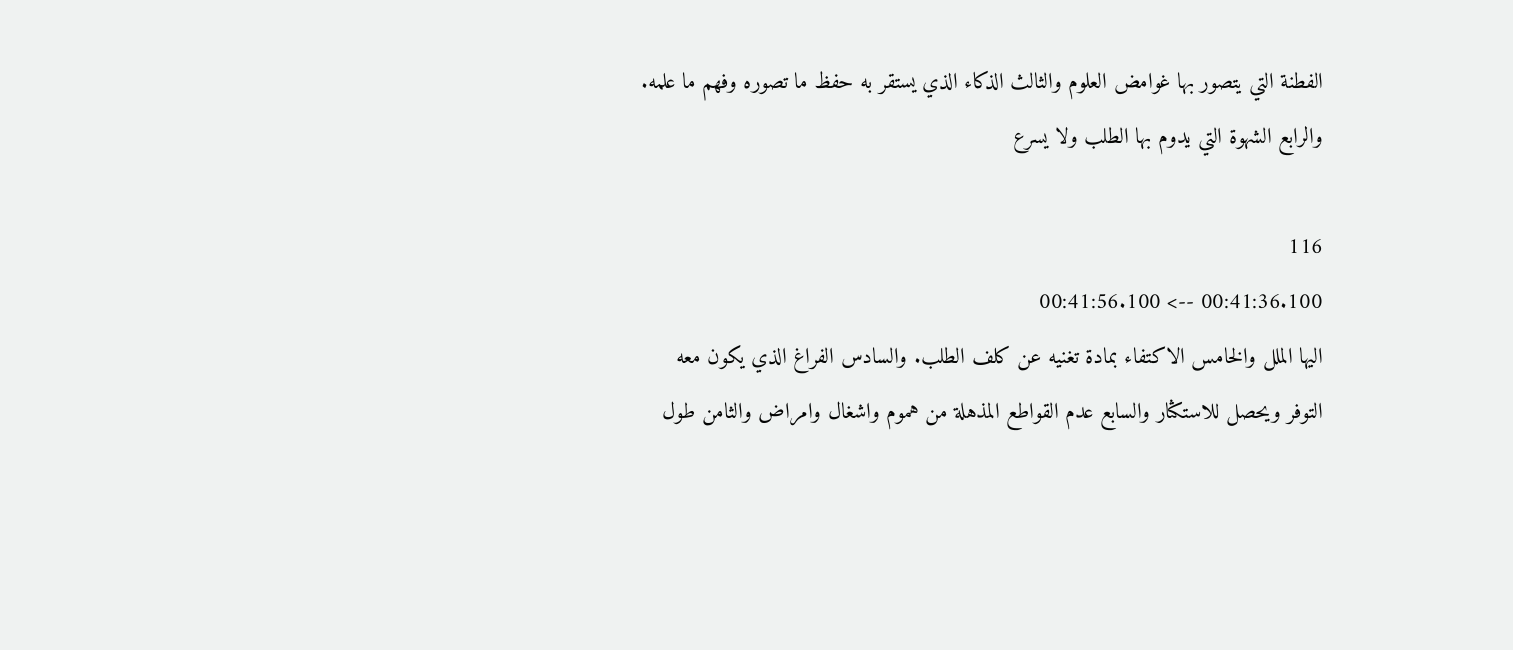الفطنة التي يتصور بها غوامض العلوم والثالث الذكاء الذي يستقر به حفظ ما تصوره وفهم ما علمه. والرابع الشهوة التي يدوم بها الطلب ولا يسرع

116
00:41:36.100 --> 00:41:56.100
اليها الملل والخامس الاكتفاء بمادة تغنيه عن كلف الطلب. والسادس الفراغ الذي يكون معه التوفر ويحصل للاستكثار والسابع عدم القواطع المذهلة من هموم واشغال وامراض والثامن طول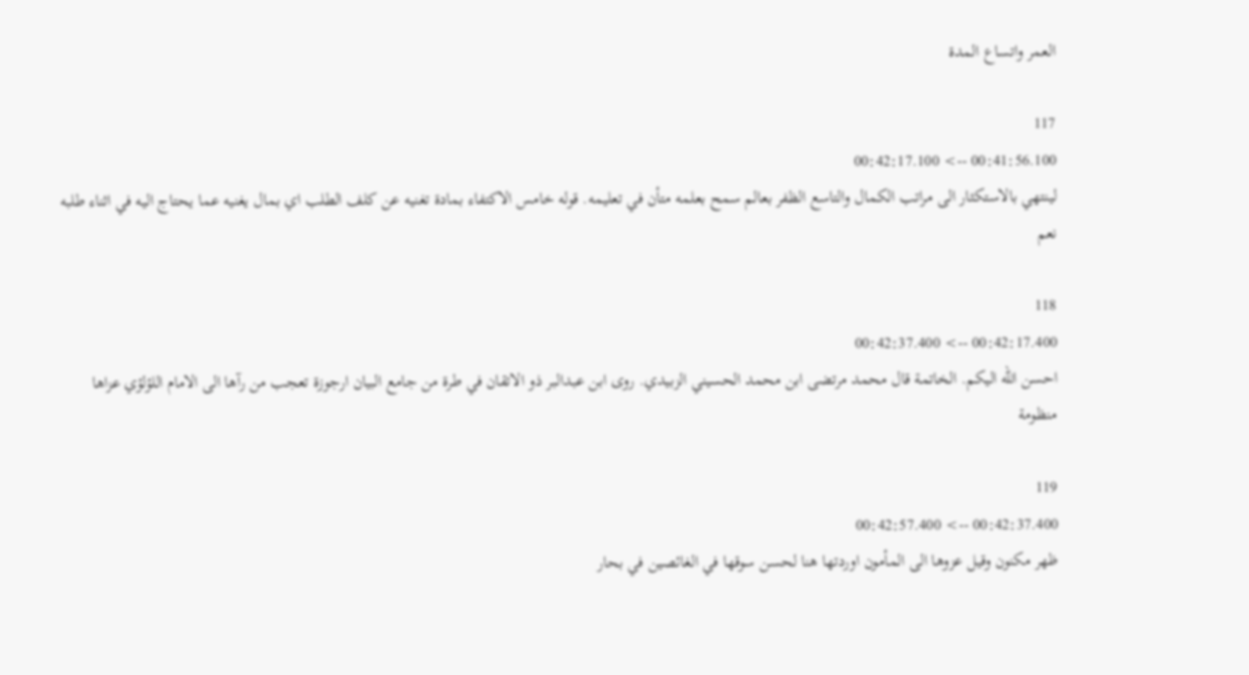العمر واتساع المدة

117
00:41:56.100 --> 00:42:17.100
لينتهي بالاستكثار الى مراتب الكمال والتاسع الظفر بعالم سمح بعلمه متأن في تعليمه. قوله خامس الاكتفاء بمادة تغنيه عن كلف الطلب اي بمال يغنيه عما يحتاج اليه في اثناء طلبه نعم

118
00:42:17.400 --> 00:42:37.400
احسن الله اليكم. الخاتمة قال محمد مرتضى ابن محمد الحسيني الزبيدي. روى ابن عبدالبر ذو الاتقان في طرة من جامع البيان ارجوزة تعجب من رآها الى الامام اللؤلؤي عزاها منظومة

119
00:42:37.400 --> 00:42:57.400
ظهر مكنون وقيل عزوها الى المأمون اوردتها هنا لحسن سوقها في الغائصين في بحار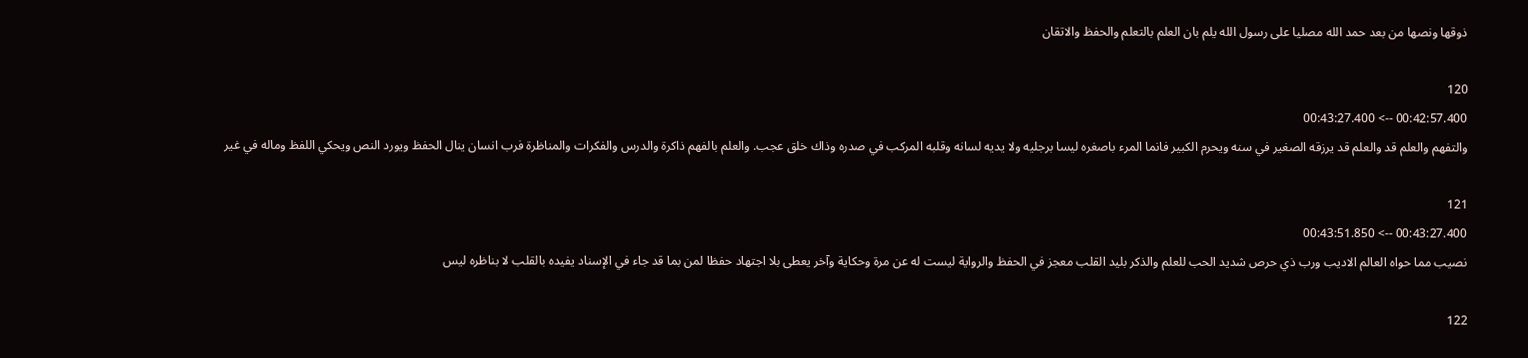ذوقها ونصها من بعد حمد الله مصليا على رسول الله يلم بان العلم بالتعلم والحفظ والاتقان

120
00:42:57.400 --> 00:43:27.400
والتفهم والعلم قد والعلم قد يرزقه الصغير في سنه ويحرم الكبير فانما المرء باصغره ليسا برجليه ولا يديه لسانه وقلبه المركب في صدره وذاك خلق عجب. والعلم بالفهم ذاكرة والدرس والفكرات والمناظرة فرب انسان ينال الحفظ ويورد النص ويحكي اللفظ وماله في غير

121
00:43:27.400 --> 00:43:51.850
نصيب مما حواه العالم الاديب ورب ذي حرص شديد الحب للعلم والذكر بليد القلب معجز في الحفظ والرواية ليست له عن مرة وحكاية وآخر يعطى بلا اجتهاد حفظا لمن بما قد جاء في الإسناد يفيده بالقلب لا بناظره ليس

122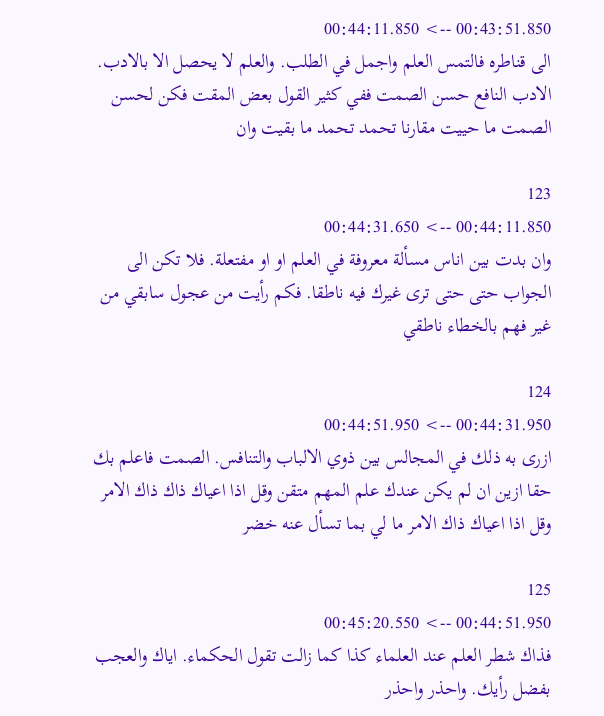00:43:51.850 --> 00:44:11.850
الى قناطره فالتمس العلم واجمل في الطلب. والعلم لا يحصل الا بالادب. الادب النافع حسن الصمت ففي كثير القول بعض المقت فكن لحسن الصمت ما حييت مقارنا تحمد تحمد ما بقيت وان

123
00:44:11.850 --> 00:44:31.650
وان بدت بين اناس مسألة معروفة في العلم او او مفتعلة. فلا تكن الى الجواب حتى حتى ترى غيرك فيه ناطقا. فكم رأيت من عجول سابقي من غير فهم بالخطاء ناطقي

124
00:44:31.950 --> 00:44:51.950
ازرى به ذلك في المجالس بين ذوي الالباب والتنافس. الصمت فاعلم بك حقا ازين ان لم يكن عندك علم المهم متقن وقل اذا اعياك ذاك ذاك الامر وقل اذا اعياك ذاك الامر ما لي بما تسأل عنه خضر

125
00:44:51.950 --> 00:45:20.550
فذاك شطر العلم عند العلماء كذا كما زالت تقول الحكماء. اياك والعجب بفضل رأيك. واحذر واحذر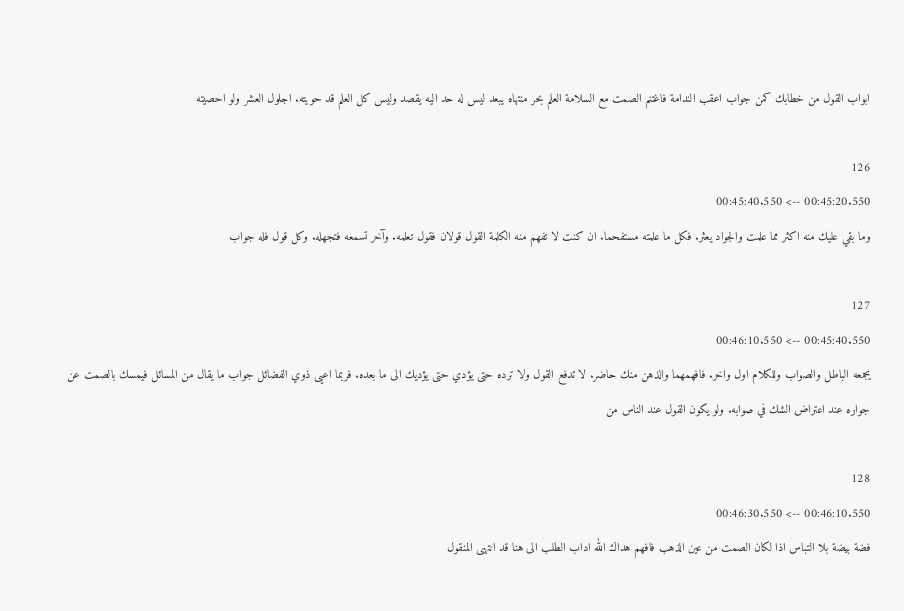ابواب القول من خطابك كمن جواب اعقب الندامة فاغتنم الصمت مع السلامة العلم بحر منتهاه يبعد ليس له حد اليه يقصد وليس كل العلم قد حويته. اجلول العشر ولو احصيته

126
00:45:20.550 --> 00:45:40.550
وما بقي عليك منه اكثر مما علمت والجواد يعثر. فكل ما علمته مستفحما. ان كنت لا تفهم منه الكلمة القول قولان فقول تعلمه. وآخر تسمعه فتجهله. وكل قول فله جواب

127
00:45:40.550 --> 00:46:10.550
يجمعه الباطل والصواب وللكلام اول واخر. فافهمهما والذهن منك حاضر. لا تدفع القول ولا ترده حتى يؤدي حتى يؤديك الى ما بعده. فربما اعيى ذوي الفضائل جواب ما يقال من المسائل فيمسك بالصمت عن جواره عند اعتراض الشك في صوابه. ولو يكون القول عند الناس من

128
00:46:10.550 --> 00:46:30.550
فضة بيضة بلا التباس اذا لكان الصمت من عين الذهب فافهم هداك الله اداب الطلب الى هنا قد انتهى المنقول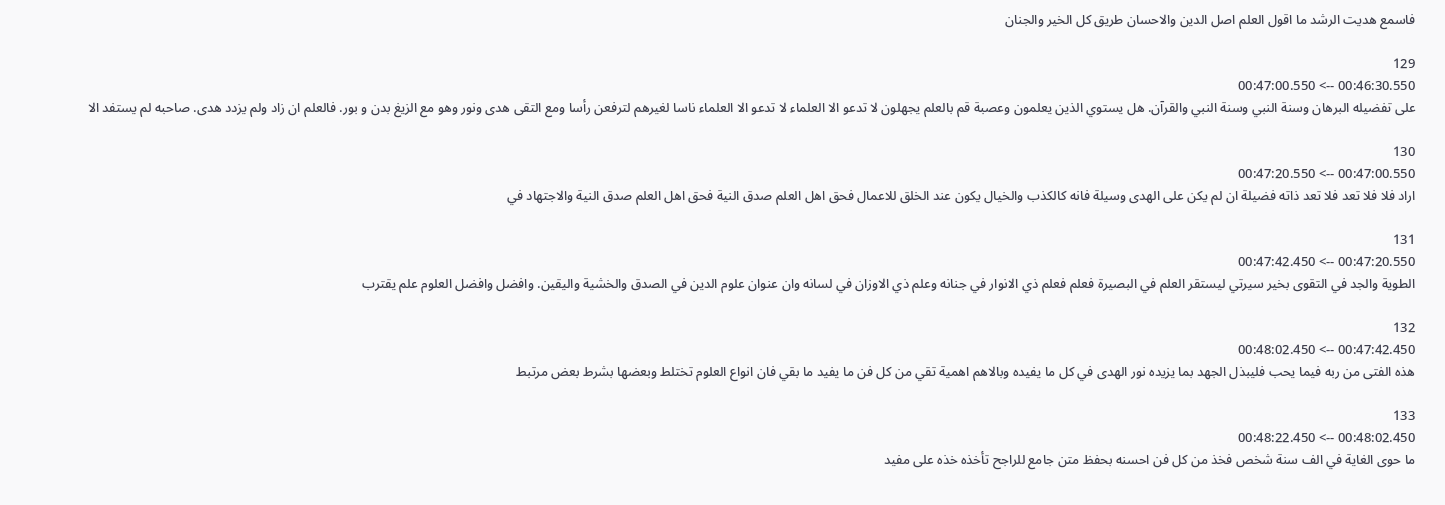فاسمع هديت الرشد ما اقول العلم اصل الدين والاحسان طريق كل الخير والجنان

129
00:46:30.550 --> 00:47:00.550
على تفضيله البرهان وسنة النبي وسنة النبي والقرآن. هل يستوي الذين يعلمون وعصبة قم بالعلم يجهلون لا تدعو الا العلماء لا تدعو الا العلماء ناسا لغيرهم لترفعن رأسا ومع التقى هدى ونور وهو مع الزيغ بدن و بور. فالعلم ان زاد ولم يزدد هدى. صاحبه لم يستفد الا

130
00:47:00.550 --> 00:47:20.550
اراد فلا فلا تعد فلا تعد ذاته فضيلة ان لم يكن على الهدى وسيلة فانه كالكذب والخيال يكون عند الخلق للاعمال فحق اهل العلم صدق النية فحق اهل العلم صدق النية والاجتهاد في

131
00:47:20.550 --> 00:47:42.450
الطوية والجد في التقوى بخير سيرتي ليستقر العلم في البصيرة فعلم فعلم ذي الانوار في جنانه وعلم ذي الاوزان في لسانه وان عنوان علوم الدين في الصدق والخشية واليقين. وافضل وافضل العلوم علم يقترب

132
00:47:42.450 --> 00:48:02.450
هذه الفتى من ربه فيما يحب فليبذل الجهد بما يزيده نور الهدى في كل ما يفيده وبالاهم اهمية تقي من كل فن ما يفيد ما بقي فان انواع العلوم تختلط وبعضها بشرط بعض مرتبط

133
00:48:02.450 --> 00:48:22.450
ما حوى الغاية في الف سنة شخص فخذ من كل فن احسنه بحفظ متن جامع للراجح تأخذه خذه على مفيد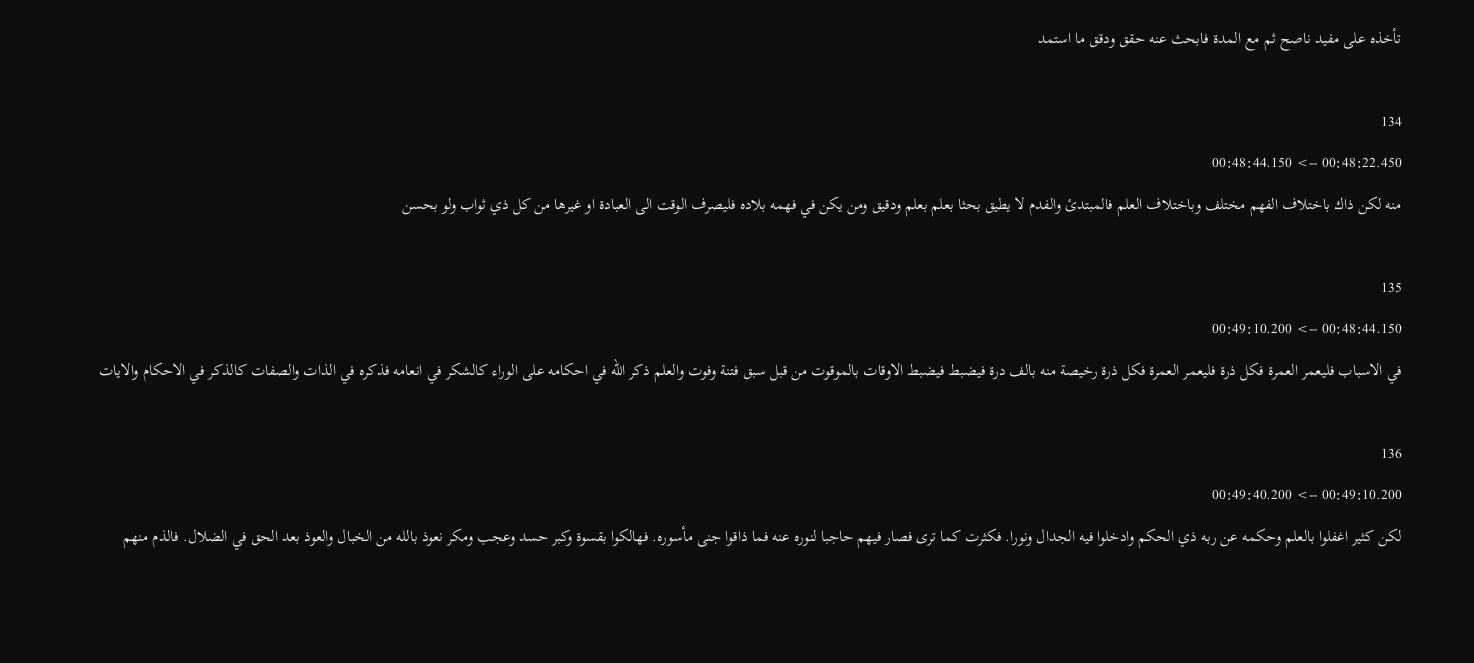تأخذه على مفيد ناصح ثم مع المدة فابحث عنه حقق ودقق ما استمد

134
00:48:22.450 --> 00:48:44.150
منه لكن ذاك باختلاف الفهم مختلف وباختلاف العلم فالمبتدئ والفدم لا يطيق بحثا بعلم بعلم ودقيق ومن يكن في فهمه بلاده فليصرف الوقت الى العبادة او غيرها من كل ذي ثواب ولو بحسن

135
00:48:44.150 --> 00:49:10.200
في الاسباب فليعمر العمرة فكل ذرة فليعمر العمرة فكل ذرة رخيصة منه بالف درة فيضبط فيضبط الاوقات بالموقوت من قبل سبق فتنة وفوت والعلم ذكر الله في احكامه على الوراء كالشكر في انعامه فذكره في الذات والصفات كالذكر في الاحكام والايات

136
00:49:10.200 --> 00:49:40.200
لكن كثير اغفلوا بالعلم وحكمه عن ربه ذي الحكم وادخلوا فيه الجدال ونورا. فكثرت كما ترى فصار فيهم حاجبا لنوره عنه فما ذاقوا جنى مأسوره. فهالكوا بقسوة وكبر حسد وعجب ومكر نعوذ بالله من الخبال والعوذ بعد الحق في الضلال. فالذم منهم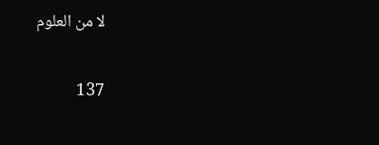لا من العلوم

137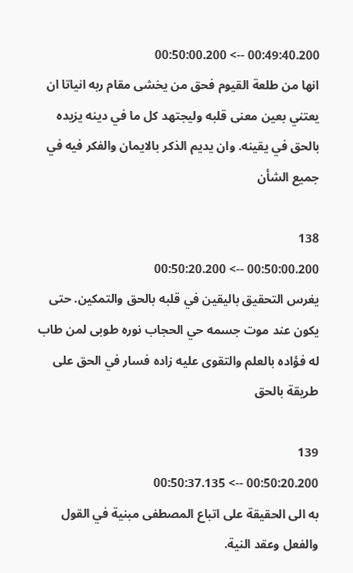00:49:40.200 --> 00:50:00.200
انها من طلعة القيوم فحق من يخشى مقام ربه انياتا ان يعتني بعين معنى قلبه وليجتهد كل ما في دينه يزيده بالحق في يقينه. وان يديم الذكر بالايمان والفكر فيه في جميع الشأن

138
00:50:00.200 --> 00:50:20.200
يغرس التحقيق باليقين في قلبه بالحق والتمكين. حتى يكون عند موت جسمه حي الحجاب نوره طوبى لمن طاب له فؤاده بالعلم والتقوى عليه زاده فسار في الحق على طريقة بالحق

139
00:50:20.200 --> 00:50:37.135
به الى الحقيقة على اتباع المصطفى مبنية في القول والفعل وعقد النية.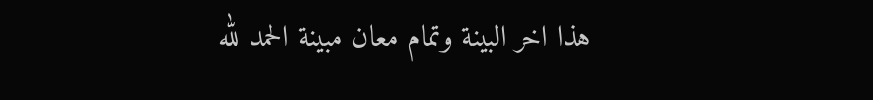هذا اخر البينة وتمام معان مبينة الحمد لله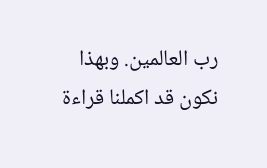رب العالمين. وبهذا نكون قد اكملنا قراءة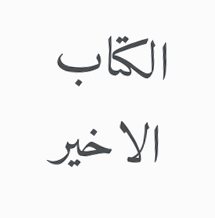الكتاب الاخير